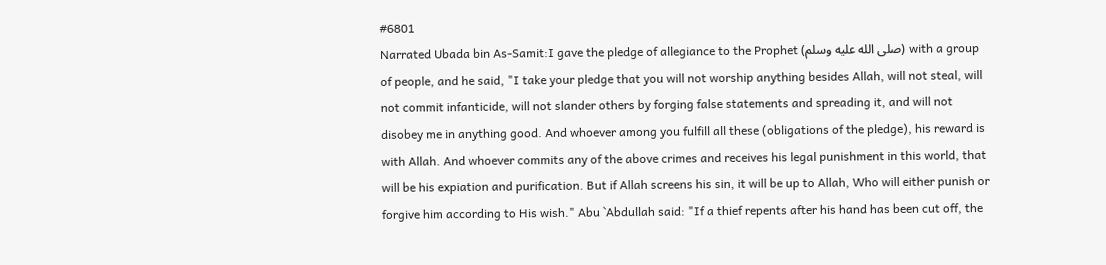#6801
Narrated Ubada bin As-Samit:I gave the pledge of allegiance to the Prophet (صلى الله عليه وسلم) with a group of people, and he said, "I take your pledge that you will not worship anything besides Allah, will not steal, will not commit infanticide, will not slander others by forging false statements and spreading it, and will not disobey me in anything good. And whoever among you fulfill all these (obligations of the pledge), his reward is with Allah. And whoever commits any of the above crimes and receives his legal punishment in this world, that will be his expiation and purification. But if Allah screens his sin, it will be up to Allah, Who will either punish or forgive him according to His wish." Abu `Abdullah said: "If a thief repents after his hand has been cut off, the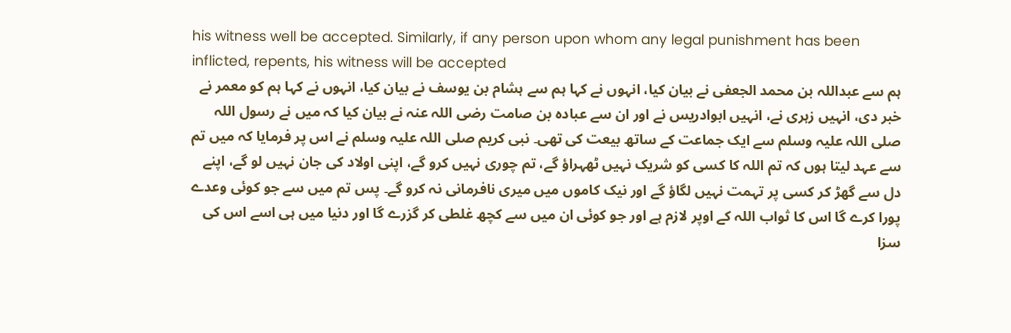his witness well be accepted. Similarly, if any person upon whom any legal punishment has been inflicted, repents, his witness will be accepted
ہم سے عبداللہ بن محمد الجعفی نے بیان کیا، انہوں نے کہا ہم سے ہشام بن یوسف نے بیان کیا، انہوں نے کہا ہم کو معمر نے خبر دی، انہیں زہری نے، انہیں ابوادریس نے اور ان سے عبادہ بن صامت رضی اللہ عنہ نے بیان کیا کہ میں نے رسول اللہ صلی اللہ علیہ وسلم سے ایک جماعت کے ساتھ بیعت کی تھی۔ نبی کریم صلی اللہ علیہ وسلم نے اس پر فرمایا کہ میں تم سے عہد لیتا ہوں کہ تم اللہ کا کسی کو شریک نہیں ٹھہراؤ گے، تم چوری نہیں کرو گے، اپنی اولاد کی جان نہیں لو گے، اپنے دل سے گھڑ کر کسی پر تہمت نہیں لگاؤ گے اور نیک کاموں میں میری نافرمانی نہ کرو گے۔ پس تم میں سے جو کوئی وعدے پورا کرے گا اس کا ثواب اللہ کے اوپر لازم ہے اور جو کوئی ان میں سے کچھ غلطی کر گزرے گا اور دنیا میں ہی اسے اس کی سزا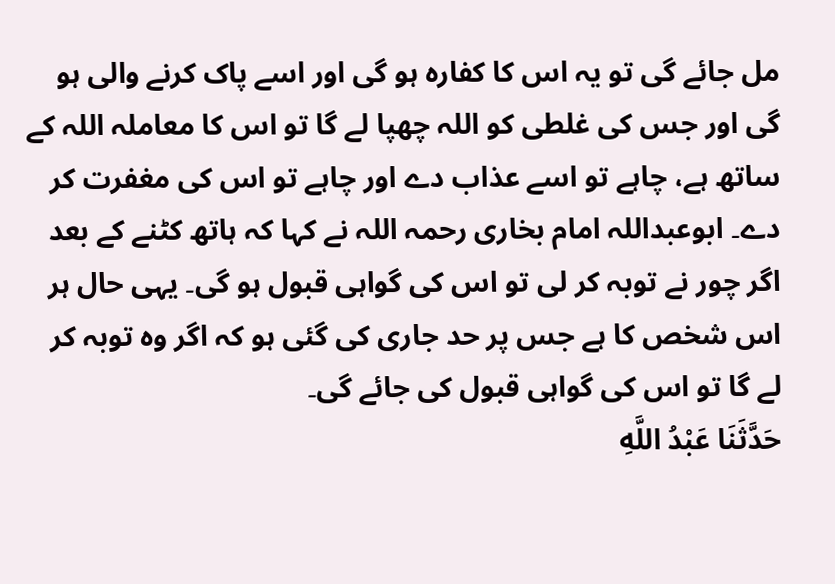مل جائے گی تو یہ اس کا کفارہ ہو گی اور اسے پاک کرنے والی ہو گی اور جس کی غلطی کو اللہ چھپا لے گا تو اس کا معاملہ اللہ کے ساتھ ہے، چاہے تو اسے عذاب دے اور چاہے تو اس کی مغفرت کر دے۔ ابوعبداللہ امام بخاری رحمہ اللہ نے کہا کہ ہاتھ کٹنے کے بعد اگر چور نے توبہ کر لی تو اس کی گواہی قبول ہو گی۔ یہی حال ہر اس شخص کا ہے جس پر حد جاری کی گئی ہو کہ اگر وہ توبہ کر لے گا تو اس کی گواہی قبول کی جائے گی۔
حَدَّثَنَا عَبْدُ اللَّهِ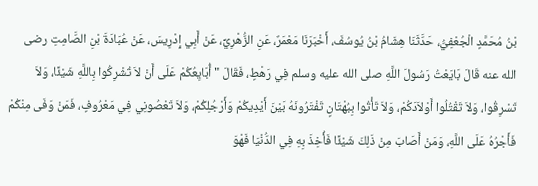بْنُ مُحَمَّدٍ الْجُعْفِيُّ، حَدَّثَنَا هِشَامُ بْنُ يُوسُفَ، أَخْبَرَنَا مَعْمَرٌ، عَنِ الزُّهْرِيِّ، عَنْ أَبِي إِدْرِيسَ، عَنْ عُبَادَةَ بْنِ الصَّامِتِ رضى الله عنه قَالَ بَايَعْتُ رَسُولَ اللَّهِ صلى الله عليه وسلم فِي رَهْطٍ، فَقَالَ " أُبَايِعُكُمْ عَلَى أَنْ لاَ تُشْرِكُوا بِاللَّهِ شَيْئًا، وَلاَ تَسْرِقُوا، وَلاَ تَقْتُلُوا أَوْلاَدَكُمْ، وَلاَ تَأْتُوا بِبُهْتَانٍ تَفْتَرُونَهُ بَيْنَ أَيْدِيكُمْ وَأَرْجُلِكُمْ، وَلاَ تَعْصُونِي فِي مَعْرُوفٍ، فَمَنْ وَفَى مِنْكُمْ فَأَجْرُهُ عَلَى اللَّهِ، وَمَنْ أَصَابَ مِنْ ذَلِكَ شَيْئًا فَأُخِذَ بِهِ فِي الدُّنْيَا فَهْوَ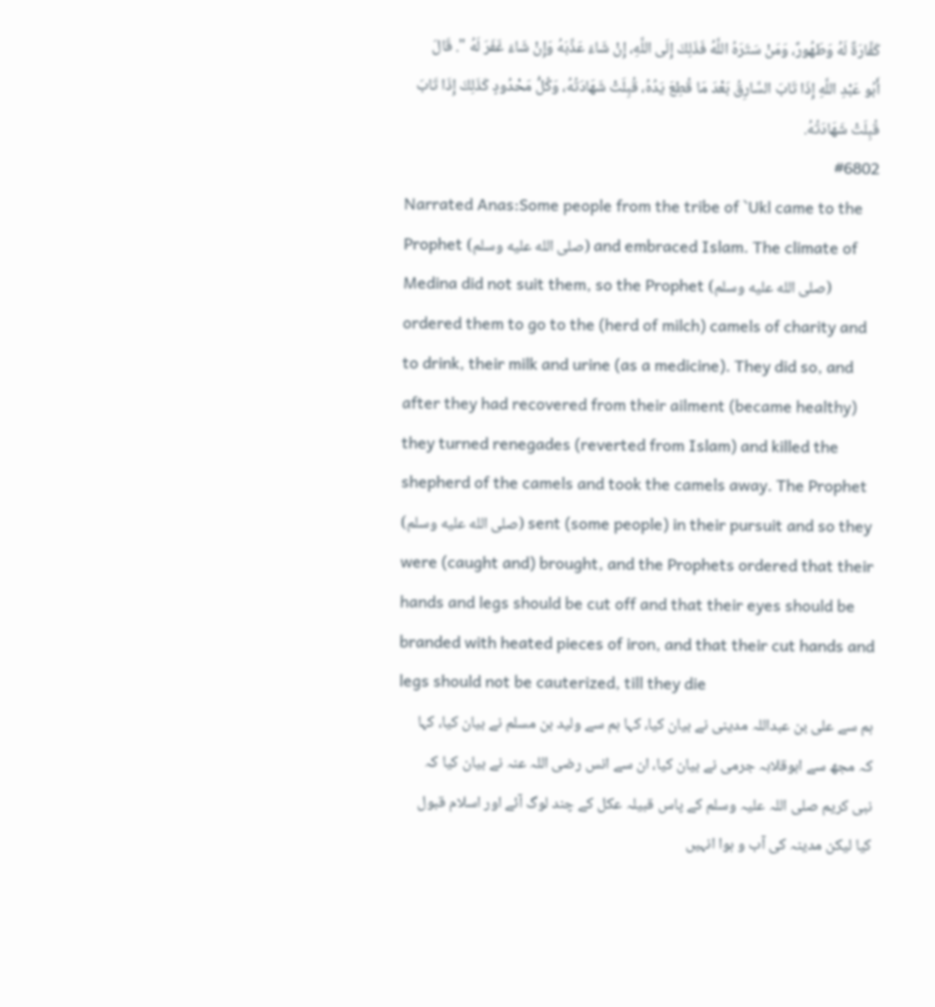كَفَّارَةٌ لَهُ وَطَهُورٌ، وَمَنْ سَتَرَهُ اللَّهُ فَذَلِكَ إِلَى اللَّهِ، إِنْ شَاءَ عَذَّبَهُ وَإِنْ شَاءَ غَفَرَ لَهُ ". قَالَ أَبُو عَبْدِ اللَّهِ إِذَا تَابَ السَّارِقُ بَعْدَ مَا قُطِعَ يَدُهُ، قُبِلَتْ شَهَادَتُهُ، وَكُلُّ مَحْدُودٍ كَذَلِكَ إِذَا تَابَ قُبِلَتْ شَهَادَتُهُ.
#6802
Narrated Anas:Some people from the tribe of `Ukl came to the Prophet (صلى الله عليه وسلم) and embraced Islam. The climate of Medina did not suit them, so the Prophet (صلى الله عليه وسلم) ordered them to go to the (herd of milch) camels of charity and to drink, their milk and urine (as a medicine). They did so, and after they had recovered from their ailment (became healthy) they turned renegades (reverted from Islam) and killed the shepherd of the camels and took the camels away. The Prophet (صلى الله عليه وسلم) sent (some people) in their pursuit and so they were (caught and) brought, and the Prophets ordered that their hands and legs should be cut off and that their eyes should be branded with heated pieces of iron, and that their cut hands and legs should not be cauterized, till they die
ہم سے علی بن عبداللہ مدینی نے بیان کیا، کہا ہم سے ولید بن مسلم نے بیان کیا، کہا کہ مجھ سے ابوقلابہ جرمی نے بیان کیا، ان سے انس رضی اللہ عنہ نے بیان کیا کہ نبی کریم صلی اللہ علیہ وسلم کے پاس قبیلہ عکل کے چند لوگ آئے اور اسلام قبول کیا لیکن مدینہ کی آب و ہوا انہیں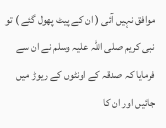موافق نہیں آئی ( ان کے پیٹ پھول گئے ) تو نبی کریم صلی اللہ علیہ وسلم نے ان سے فرمایا کہ صدقہ کے اونٹوں کے ریوڑ میں جائیں اور ان کا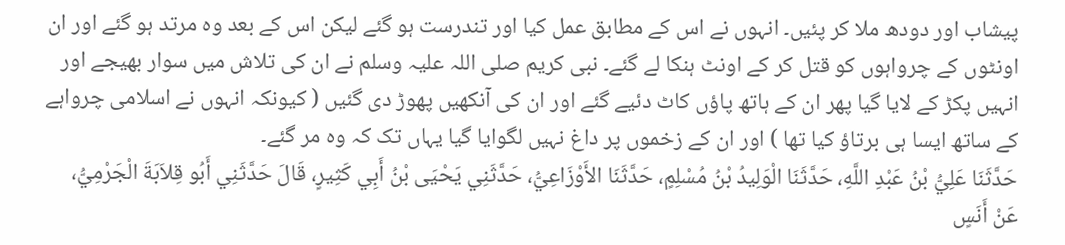پیشاب اور دودھ ملا کر پئیں۔ انہوں نے اس کے مطابق عمل کیا اور تندرست ہو گئے لیکن اس کے بعد وہ مرتد ہو گئے اور ان اونٹوں کے چرواہوں کو قتل کر کے اونٹ ہنکا لے گئے۔ نبی کریم صلی اللہ علیہ وسلم نے ان کی تلاش میں سوار بھیجے اور انہیں پکڑ کے لایا گیا پھر ان کے ہاتھ پاؤں کاٹ دئیے گئے اور ان کی آنکھیں پھوڑ دی گئیں ( کیونکہ انہوں نے اسلامی چرواہے کے ساتھ ایسا ہی برتاؤ کیا تھا ) اور ان کے زخموں پر داغ نہیں لگوایا گیا یہاں تک کہ وہ مر گئے۔
حَدَّثَنَا عَلِيُّ بْنُ عَبْدِ اللَّهِ، حَدَّثَنَا الْوَلِيدُ بْنُ مُسْلِمٍ، حَدَّثَنَا الأَوْزَاعِيُّ، حَدَّثَنِي يَحْيَى بْنُ أَبِي كَثِيرٍ، قَالَ حَدَّثَنِي أَبُو قِلاَبَةَ الْجَرْمِيُّ، عَنْ أَنَسٍ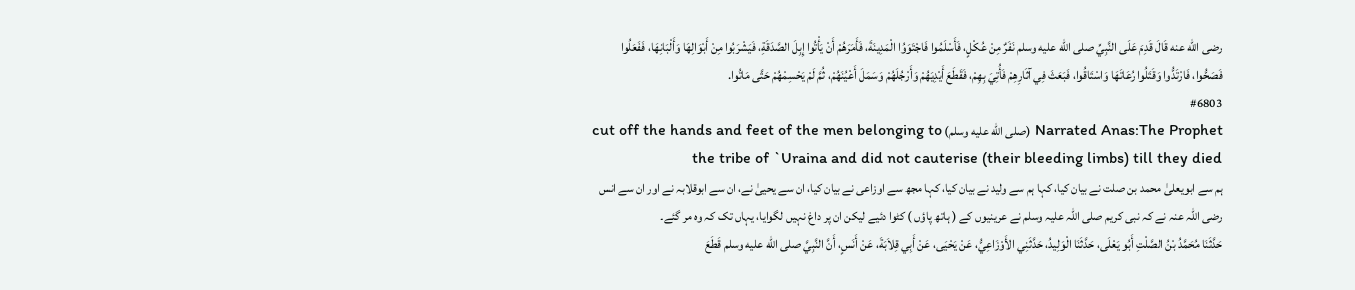رضى الله عنه قَالَ قَدِمَ عَلَى النَّبِيِّ صلى الله عليه وسلم نَفَرٌ مِنْ عُكْلٍ، فَأَسْلَمُوا فَاجْتَوَوُا الْمَدِينَةَ، فَأَمَرَهُمْ أَنْ يَأْتُوا إِبِلَ الصَّدَقَةِ، فَيَشْرَبُوا مِنْ أَبْوَالِهَا وَأَلْبَانِهَا، فَفَعَلُوا فَصَحُّوا، فَارْتَدُّوا وَقَتَلُوا رُعَاتَهَا وَاسْتَاقُوا، فَبَعَثَ فِي آثَارِهِمْ فَأُتِيَ بِهِمْ، فَقَطَعَ أَيْدِيَهُمْ وَأَرْجُلَهُمْ وَسَمَلَ أَعْيُنَهُمْ، ثُمَّ لَمْ يَحْسِمْهُمْ حَتَّى مَاتُوا.
#6803
Narrated Anas:The Prophet (صلى الله عليه وسلم) cut off the hands and feet of the men belonging to the tribe of `Uraina and did not cauterise (their bleeding limbs) till they died
ہم سے ابویعلیٰ محمد بن صلت نے بیان کیا، کہا ہم سے ولید نے بیان کیا، کہا مجھ سے اوزاعی نے بیان کیا، ان سے یحییٰ نے، ان سے ابوقلابہ نے اور ان سے انس رضی اللہ عنہ نے کہ نبی کریم صلی اللہ علیہ وسلم نے عرینیوں کے ( ہاتھ پاؤں ) کٹوا دئیے لیکن ان پر داغ نہیں لگوایا، یہاں تک کہ وہ مر گئے۔
حَدَّثَنَا مُحَمَّدُ بْنُ الصَّلْتِ أَبُو يَعْلَى، حَدَّثَنَا الْوَلِيدُ، حَدَّثَنِي الأَوْزَاعِيُّ، عَنْ يَحْيَى، عَنْ أَبِي قِلاَبَةَ، عَنْ أَنَسٍ، أَنَّ النَّبِيَّ صلى الله عليه وسلم قَطَعَ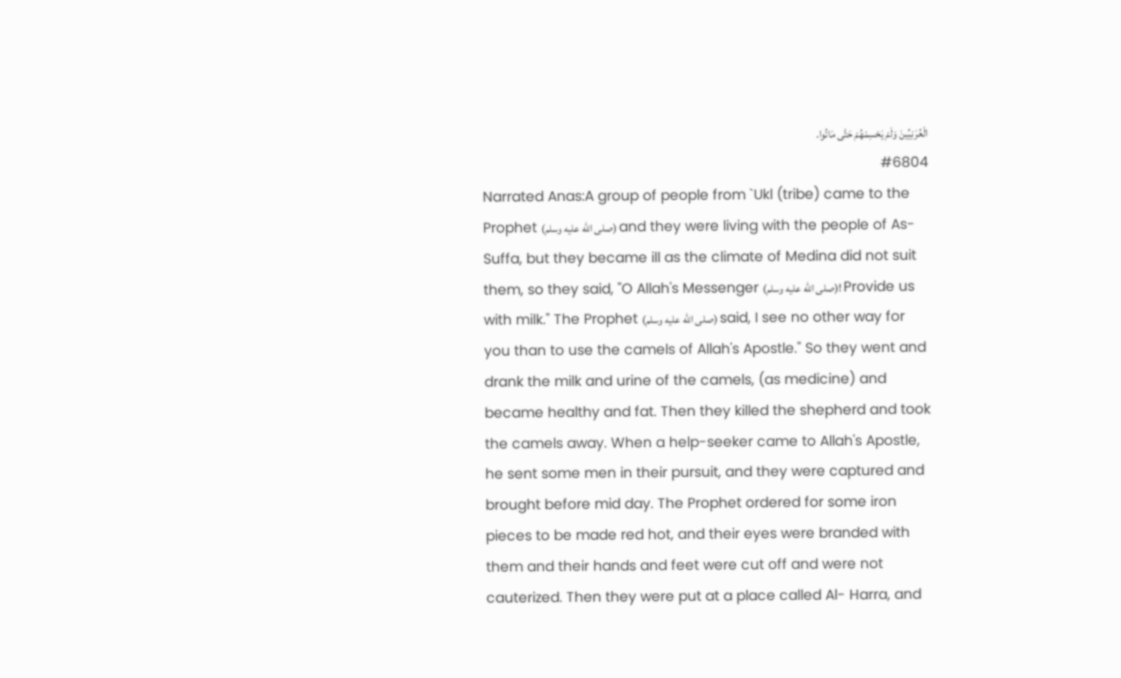الْعُرَنِيِّينَ وَلَمْ يَحْسِمْهُمْ حَتَّى مَاتُوا.
#6804
Narrated Anas:A group of people from `Ukl (tribe) came to the Prophet (صلى الله عليه وسلم) and they were living with the people of As- Suffa, but they became ill as the climate of Medina did not suit them, so they said, "O Allah's Messenger (صلى الله عليه وسلم)! Provide us with milk." The Prophet (صلى الله عليه وسلم) said, I see no other way for you than to use the camels of Allah's Apostle." So they went and drank the milk and urine of the camels, (as medicine) and became healthy and fat. Then they killed the shepherd and took the camels away. When a help-seeker came to Allah's Apostle, he sent some men in their pursuit, and they were captured and brought before mid day. The Prophet ordered for some iron pieces to be made red hot, and their eyes were branded with them and their hands and feet were cut off and were not cauterized. Then they were put at a place called Al- Harra, and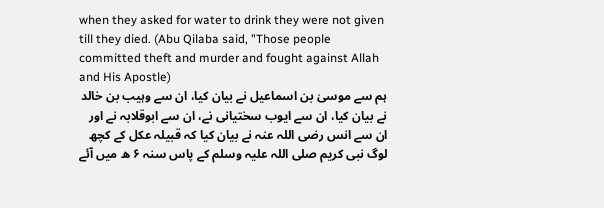when they asked for water to drink they were not given till they died. (Abu Qilaba said, "Those people committed theft and murder and fought against Allah and His Apostle)
ہم سے موسیٰ بن اسماعیل نے بیان کیا، ان سے وہیب بن خالد نے بیان کیا، ان سے ایوب سختیانی نے، ان سے ابوقلابہ نے اور ان سے انس رضی اللہ عنہ نے بیان کیا کہ قبیلہ عکل کے کچھ لوگ نبی کریم صلی اللہ علیہ وسلم کے پاس سنہ ۶ ھ میں آئے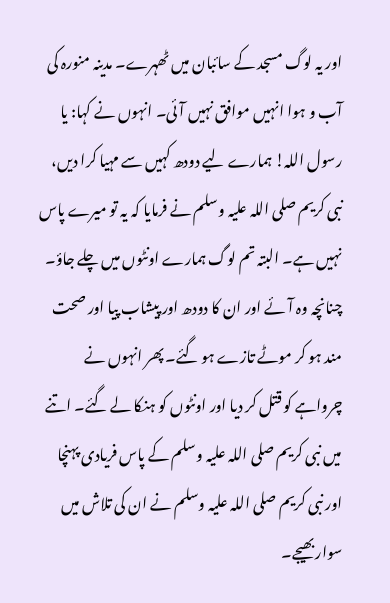اور یہ لوگ مسجد کے سائبان میں ٹھہرے۔ مدینہ منورہ کی آب و ہوا انہیں موافق نہیں آئی۔ انہوں نے کہا: یا رسول اللہ! ہمارے لیے دودھ کہیں سے مہیا کرا دیں، نبی کریم صلی اللہ علیہ وسلم نے فرمایا کہ یہ تو میرے پاس نہیں ہے۔ البتہ تم لوگ ہمارے اونٹوں میں چلے جاؤ۔ چنانچہ وہ آئے اور ان کا دودھ اور پیشاب پیا اور صحت مند ہو کر موٹے تازے ہو گئے۔ پھر انہوں نے چرواہے کو قتل کر دیا اور اونٹوں کو ہنکا لے گئے۔ اتنے میں نبی کریم صلی اللہ علیہ وسلم کے پاس فریادی پہنچا اور نبی کریم صلی اللہ علیہ وسلم نے ان کی تلاش میں سوار بھیجے۔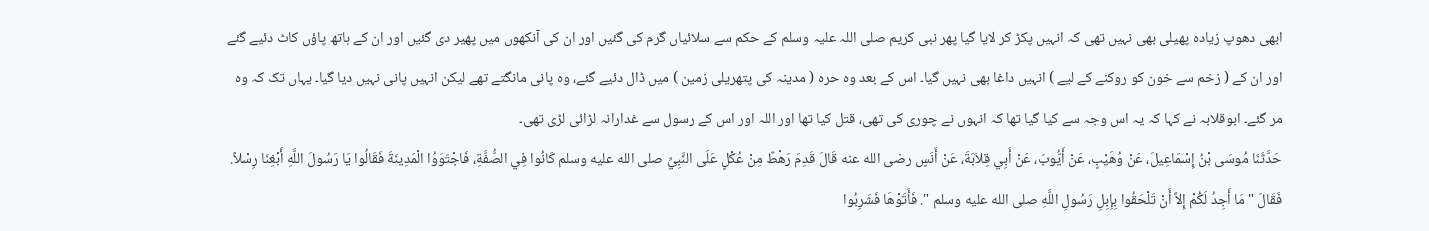ابھی دھوپ زیادہ پھیلی بھی نہیں تھی کہ انہیں پکڑ کر لایا گیا پھر نبی کریم صلی اللہ علیہ وسلم کے حکم سے سلائیاں گرم کی گئیں اور ان کی آنکھوں میں پھیر دی گئیں اور ان کے ہاتھ پاؤں کاٹ دئیے گئے اور ان کے ( زخم سے خون کو روکنے کے لیے ) انہیں داغا بھی نہیں گیا۔ اس کے بعد وہ حرہ ( مدینہ کی پتھریلی زمین ) میں ڈال دئیے گئے، وہ پانی مانگتے تھے لیکن انہیں پانی نہیں دیا گیا۔ یہاں تک کہ وہ مر گئے۔ ابوقلابہ نے کہا کہ یہ اس وجہ سے کیا گیا تھا کہ انہوں نے چوری کی تھی، قتل کیا تھا اور اللہ اور اس کے رسول سے غدارانہ لڑائی لڑی تھی۔
حَدَّثَنَا مُوسَى بْنُ إِسْمَاعِيلَ، عَنْ وُهَيْبٍ، عَنْ أَيُّوبَ، عَنْ أَبِي قِلاَبَةَ، عَنْ أَنَسٍ رضى الله عنه قَالَ قَدِمَ رَهْطٌ مِنْ عُكْلٍ عَلَى النَّبِيِّ صلى الله عليه وسلم كَانُوا فِي الصُّفَّةِ، فَاجْتَوَوُا الْمَدِينَةَ فَقَالُوا يَا رَسُولَ اللَّهِ أَبْغِنَا رِسْلاً. فَقَالَ " مَا أَجِدُ لَكُمْ إِلاَّ أَنْ تَلْحَقُوا بِإِبِلِ رَسُولِ اللَّهِ صلى الله عليه وسلم ". فَأَتَوْهَا فَشَرِبُوا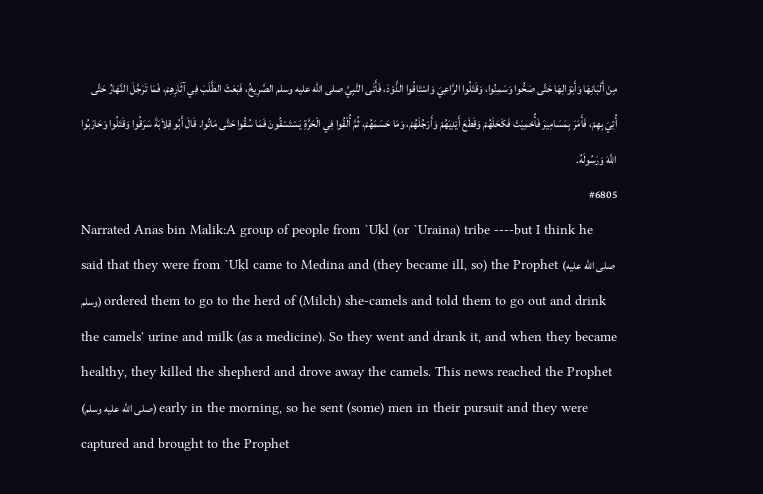مِنْ أَلْبَانِهَا وَأَبْوَالِهَا حَتَّى صَحُّوا وَسَمِنُوا، وَقَتَلُوا الرَّاعِيَ وَاسْتَاقُوا الذَّوْدَ، فَأَتَى النَّبِيَّ صلى الله عليه وسلم الصَّرِيخُ، فَبَعَثَ الطَّلَبَ فِي آثَارِهِمْ، فَمَا تَرَجَّلَ النَّهَارُ حَتَّى أُتِيَ بِهِمْ، فَأَمَرَ بِمَسَامِيرَ فَأُحْمِيَتْ فَكَحَلَهُمْ وَقَطَعَ أَيْدِيَهُمْ وَأَرْجُلَهُمْ، وَمَا حَسَمَهُمْ، ثُمَّ أُلْقُوا فِي الْحَرَّةِ يَسْتَسْقُونَ فَمَا سُقُوا حَتَّى مَاتُوا. قَالَ أَبُو قِلاَبَةَ سَرَقُوا وَقَتَلُوا وَحَارَبُوا اللَّهَ وَرَسُولَهُ.
#6805
Narrated Anas bin Malik:A group of people from `Ukl (or `Uraina) tribe ----but I think he said that they were from `Ukl came to Medina and (they became ill, so) the Prophet (صلى الله عليه وسلم) ordered them to go to the herd of (Milch) she-camels and told them to go out and drink the camels' urine and milk (as a medicine). So they went and drank it, and when they became healthy, they killed the shepherd and drove away the camels. This news reached the Prophet (صلى الله عليه وسلم) early in the morning, so he sent (some) men in their pursuit and they were captured and brought to the Prophet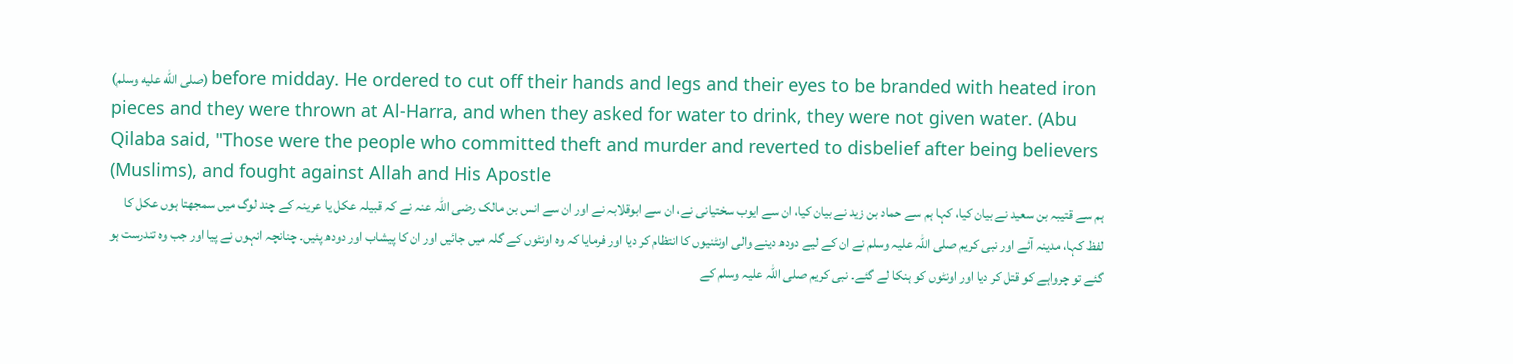(صلى الله عليه وسلم) before midday. He ordered to cut off their hands and legs and their eyes to be branded with heated iron pieces and they were thrown at Al-Harra, and when they asked for water to drink, they were not given water. (Abu Qilaba said, "Those were the people who committed theft and murder and reverted to disbelief after being believers (Muslims), and fought against Allah and His Apostle
ہم سے قتیبہ بن سعید نے بیان کیا، کہا ہم سے حماد بن زید نے بیان کیا، ان سے ایوب سختیانی نے، ان سے ابوقلابہ نے اور ان سے انس بن مالک رضی اللہ عنہ نے کہ قبیلہ عکل یا عرینہ کے چند لوگ میں سمجھتا ہوں عکل کا لفظ کہا، مدینہ آئے اور نبی کریم صلی اللہ علیہ وسلم نے ان کے لیے دودھ دینے والی اونٹنیوں کا انتظام کر دیا اور فرمایا کہ وہ اونٹوں کے گلہ میں جائیں اور ان کا پیشاب اور دودھ پئیں۔ چنانچہ انہوں نے پیا اور جب وہ تندرست ہو گئے تو چرواہے کو قتل کر دیا اور اونٹوں کو ہنکا لے گئے۔ نبی کریم صلی اللہ علیہ وسلم کے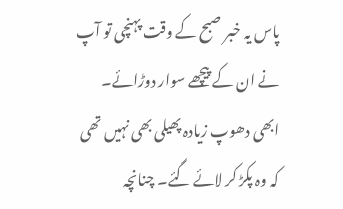پاس یہ خبر صبح کے وقت پہنچی تو آپ نے ان کے پیچھے سوار دوڑائے۔ ابھی دھوپ زیادہ پھیلی بھی نہیں تھی کہ وہ پکڑ کر لائے گئے۔ چنانچہ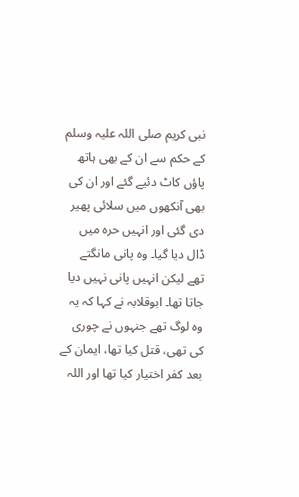نبی کریم صلی اللہ علیہ وسلم کے حکم سے ان کے بھی ہاتھ پاؤں کاٹ دئیے گئے اور ان کی بھی آنکھوں میں سلائی پھیر دی گئی اور انہیں حرہ میں ڈال دیا گیا۔ وہ پانی مانگتے تھے لیکن انہیں پانی نہیں دیا جاتا تھا۔ ابوقلابہ نے کہا کہ یہ وہ لوگ تھے جنہوں نے چوری کی تھی، قتل کیا تھا، ایمان کے بعد کفر اختیار کیا تھا اور اللہ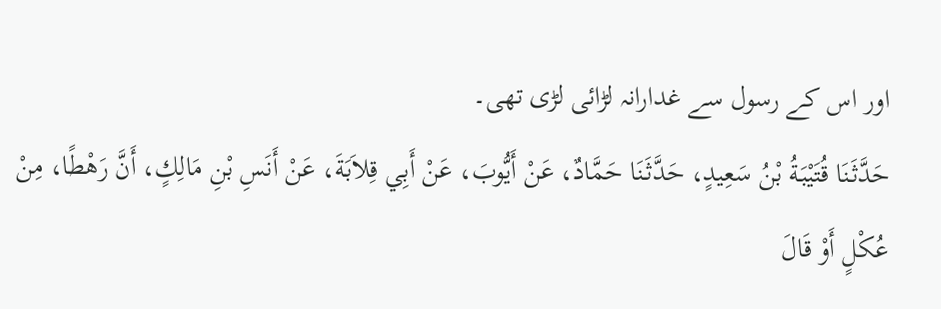اور اس کے رسول سے غدارانہ لڑائی لڑی تھی۔
حَدَّثَنَا قُتَيْبَةُ بْنُ سَعِيدٍ، حَدَّثَنَا حَمَّادٌ، عَنْ أَيُّوبَ، عَنْ أَبِي قِلاَبَةَ، عَنْ أَنَسِ بْنِ مَالِكٍ، أَنَّ رَهْطًا، مِنْ عُكْلٍ أَوْ قَالَ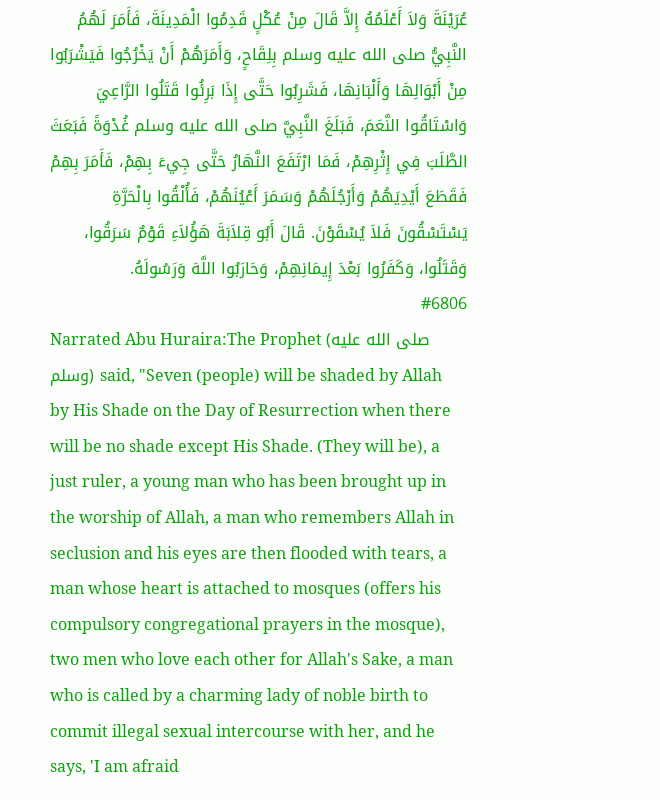عُرَيْنَةَ وَلاَ أَعْلَمُهُ إِلاَّ قَالَ مِنْ عُكْلٍ قَدِمُوا الْمَدِينَةَ، فَأَمَرَ لَهُمُ النَّبِيُّ صلى الله عليه وسلم بِلِقَاحٍ، وَأَمَرَهُمْ أَنْ يَخْرُجُوا فَيَشْرَبُوا مِنْ أَبْوَالِهَا وَأَلْبَانِهَا، فَشَرِبُوا حَتَّى إِذَا بَرِئُوا قَتَلُوا الرَّاعِيَ وَاسْتَاقُوا النَّعَمَ، فَبَلَغَ النَّبِيَّ صلى الله عليه وسلم غُدْوَةً فَبَعَثَ الطَّلَبَ فِي إِثْرِهِمْ، فَمَا ارْتَفَعَ النَّهَارُ حَتَّى جِيءَ بِهِمْ، فَأَمَرَ بِهِمْ فَقَطَعَ أَيْدِيَهُمْ وَأَرْجُلَهُمْ وَسَمَرَ أَعْيُنَهُمْ، فَأُلْقُوا بِالْحَرَّةِ يَسْتَسْقُونَ فَلاَ يُسْقَوْنَ. قَالَ أَبُو قِلاَبَةَ هَؤُلاَءِ قَوْمٌ سَرَقُوا، وَقَتَلُوا، وَكَفَرُوا بَعْدَ إِيمَانِهِمْ، وَحَارَبُوا اللَّهَ وَرَسُولَهُ.
#6806
Narrated Abu Huraira:The Prophet (صلى الله عليه وسلم) said, "Seven (people) will be shaded by Allah by His Shade on the Day of Resurrection when there will be no shade except His Shade. (They will be), a just ruler, a young man who has been brought up in the worship of Allah, a man who remembers Allah in seclusion and his eyes are then flooded with tears, a man whose heart is attached to mosques (offers his compulsory congregational prayers in the mosque), two men who love each other for Allah's Sake, a man who is called by a charming lady of noble birth to commit illegal sexual intercourse with her, and he says, 'I am afraid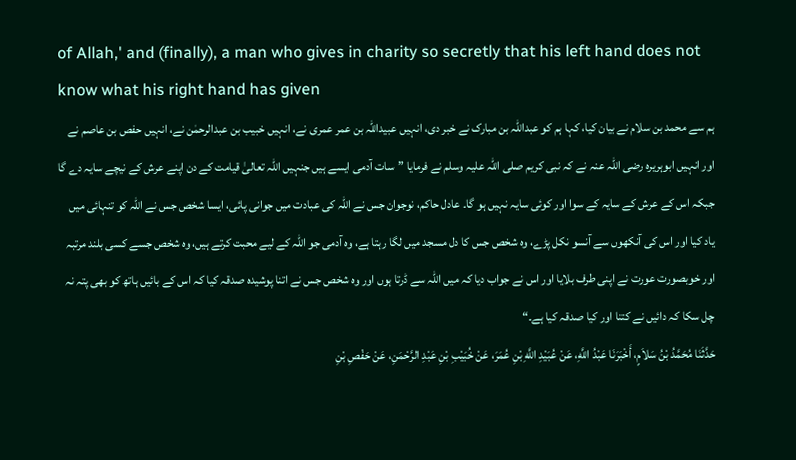of Allah,' and (finally), a man who gives in charity so secretly that his left hand does not know what his right hand has given
ہم سے محمد بن سلام نے بیان کیا، کہا ہم کو عبداللہ بن مبارک نے خبر دی، انہیں عبیداللہ بن عمر عمری نے، انہیں خبیب بن عبدالرحمٰن نے، انہیں حفص بن عاصم نے اور انہیں ابوہریرہ رضی اللہ عنہ نے کہ نبی کریم صلی اللہ علیہ وسلم نے فرمایا ”سات آدمی ایسے ہیں جنہیں اللہ تعالیٰ قیامت کے دن اپنے عرش کے نیچے سایہ دے گا جبکہ اس کے عرش کے سایہ کے سوا اور کوئی سایہ نہیں ہو گا۔ عادل حاکم، نوجوان جس نے اللہ کی عبادت میں جوانی پائی، ایسا شخص جس نے اللہ کو تنہائی میں یاد کیا اور اس کی آنکھوں سے آنسو نکل پڑے، وہ شخص جس کا دل مسجد میں لگا رہتا ہے، وہ آدمی جو اللہ کے لیے محبت کرتے ہیں، وہ شخص جسے کسی بلند مرتبہ اور خوبصورت عورت نے اپنی طرف بلایا اور اس نے جواب دیا کہ میں اللہ سے ڈرتا ہوں اور وہ شخص جس نے اتنا پوشیدہ صدقہ کیا کہ اس کے بائیں ہاتھ کو بھی پتہ نہ چل سکا کہ دائیں نے کتنا اور کیا صدقہ کیا ہے۔“
حَدَّثَنَا مُحَمَّدُ بْنُ سَلاَمٍ، أَخْبَرَنَا عَبْدُ اللَّهِ، عَنْ عُبَيْدِ اللَّهِ بْنِ عُمَرَ، عَنْ خُبَيْبِ بْنِ عَبْدِ الرَّحْمَنِ، عَنْ حَفْصِ بْنِ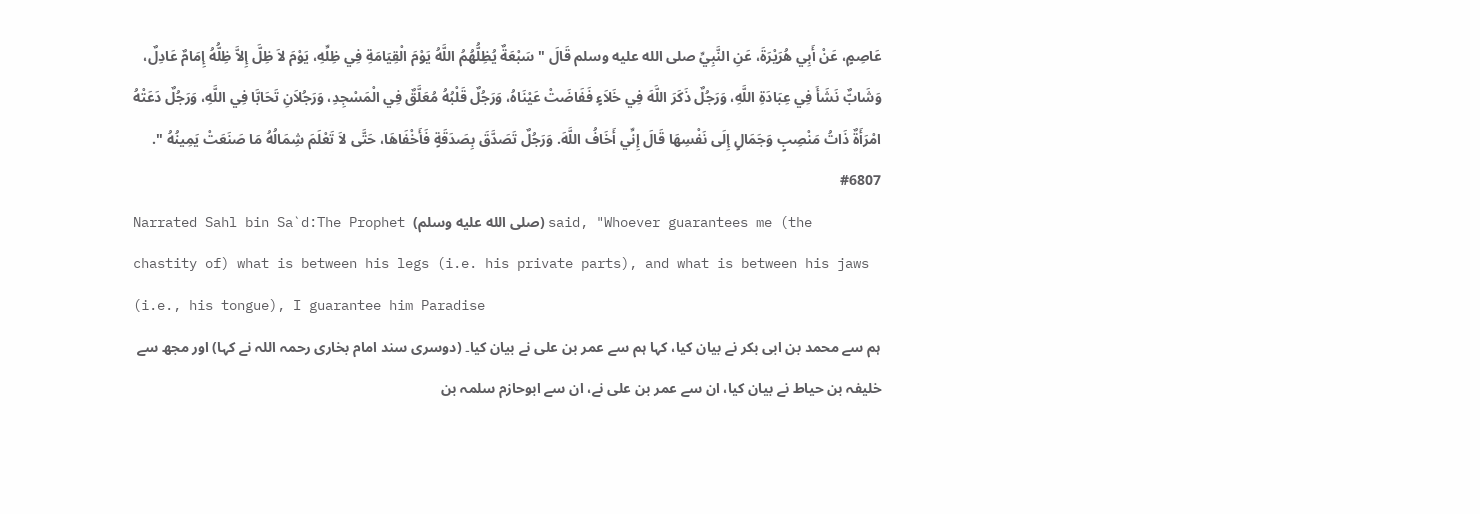عَاصِمٍ، عَنْ أَبِي هُرَيْرَةَ، عَنِ النَّبِيِّ صلى الله عليه وسلم قَالَ " سَبْعَةٌ يُظِلُّهُمُ اللَّهُ يَوْمَ الْقِيَامَةِ فِي ظِلِّهِ، يَوْمَ لاَ ظِلَّ إِلاَّ ظِلُّهُ إِمَامٌ عَادِلٌ، وَشَابٌّ نَشَأَ فِي عِبَادَةِ اللَّهِ، وَرَجُلٌ ذَكَرَ اللَّهَ فِي خَلاَءٍ فَفَاضَتْ عَيْنَاهُ، وَرَجُلٌ قَلْبُهُ مُعَلَّقٌ فِي الْمَسْجِدِ، وَرَجُلاَنِ تَحَابَّا فِي اللَّهِ، وَرَجُلٌ دَعَتْهُ امْرَأَةٌ ذَاتُ مَنْصِبٍ وَجَمَالٍ إِلَى نَفْسِهَا قَالَ إِنِّي أَخَافُ اللَّهَ. وَرَجُلٌ تَصَدَّقَ بِصَدَقَةٍ فَأَخْفَاهَا، حَتَّى لاَ تَعْلَمَ شِمَالُهُ مَا صَنَعَتْ يَمِينُهُ ".
#6807
Narrated Sahl bin Sa`d:The Prophet (صلى الله عليه وسلم) said, "Whoever guarantees me (the chastity of) what is between his legs (i.e. his private parts), and what is between his jaws (i.e., his tongue), I guarantee him Paradise
ہم سے محمد بن ابی بکر نے بیان کیا، کہا ہم سے عمر بن علی نے بیان کیا۔ (دوسری سند امام بخاری رحمہ اللہ نے کہا) اور مجھ سے خلیفہ بن حیاط نے بیان کیا، ان سے عمر بن علی نے، ان سے ابوحازم سلمہ بن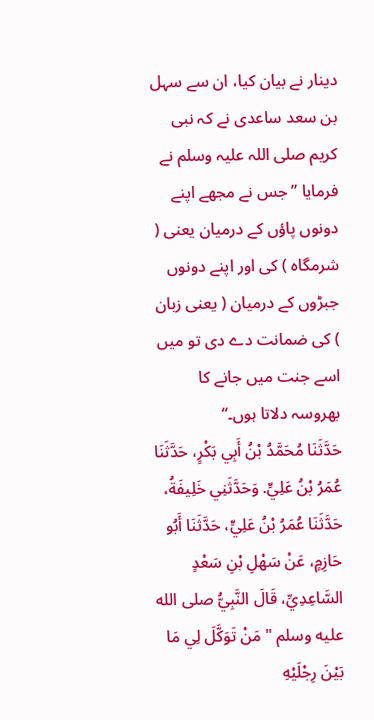دینار نے بیان کیا، ان سے سہل بن سعد ساعدی نے کہ نبی کریم صلی اللہ علیہ وسلم نے فرمایا ”جس نے مجھے اپنے دونوں پاؤں کے درمیان یعنی ( شرمگاہ ) کی اور اپنے دونوں جبڑوں کے درمیان ( یعنی زبان ) کی ضمانت دے دی تو میں اسے جنت میں جانے کا بھروسہ دلاتا ہوں۔“
حَدَّثَنَا مُحَمَّدُ بْنُ أَبِي بَكْرٍ، حَدَّثَنَا عُمَرُ بْنُ عَلِيٍّ. وَحَدَّثَنِي خَلِيفَةُ، حَدَّثَنَا عُمَرُ بْنُ عَلِيٍّ، حَدَّثَنَا أَبُو حَازِمٍ، عَنْ سَهْلِ بْنِ سَعْدٍ السَّاعِدِيِّ، قَالَ النَّبِيُّ صلى الله عليه وسلم " مَنْ تَوَكَّلَ لِي مَا بَيْنَ رِجْلَيْهِ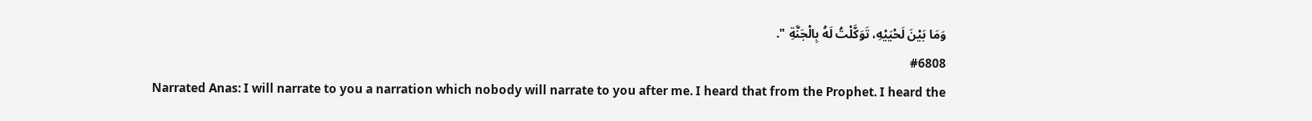وَمَا بَيْنَ لَحْيَيْهِ، تَوَكَّلْتُ لَهُ بِالْجَنَّةِ ".
#6808
Narrated Anas: I will narrate to you a narration which nobody will narrate to you after me. I heard that from the Prophet. I heard the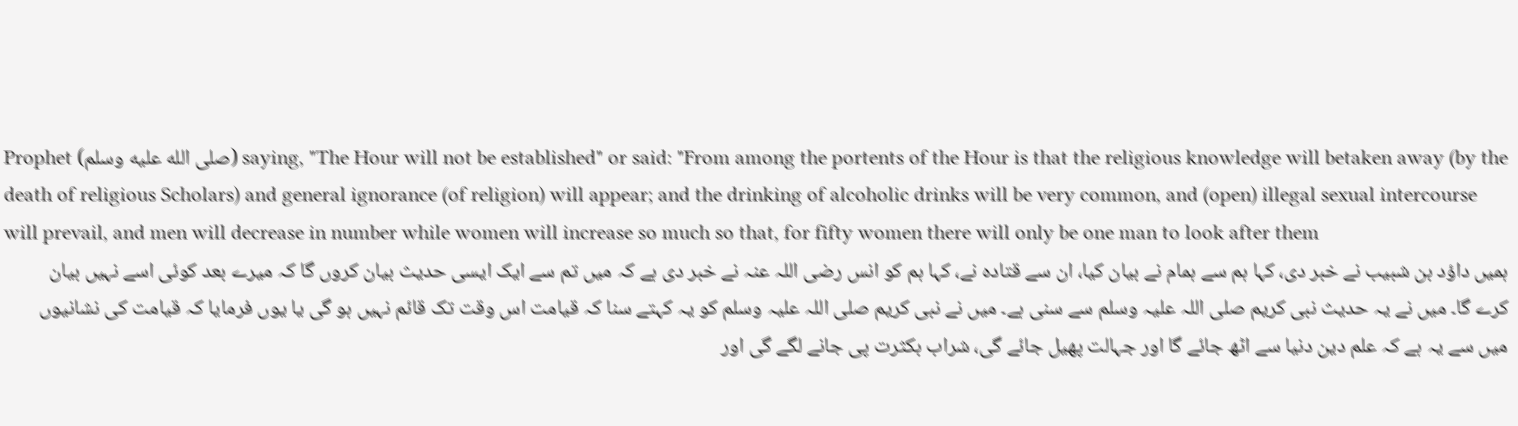Prophet (صلى الله عليه وسلم) saying, "The Hour will not be established" or said: "From among the portents of the Hour is that the religious knowledge will betaken away (by the death of religious Scholars) and general ignorance (of religion) will appear; and the drinking of alcoholic drinks will be very common, and (open) illegal sexual intercourse will prevail, and men will decrease in number while women will increase so much so that, for fifty women there will only be one man to look after them
ہمیں داؤد بن شبیب نے خبر دی، کہا ہم سے ہمام نے بیان کیا، ان سے قتادہ نے، کہا ہم کو انس رضی اللہ عنہ نے خبر دی ہے کہ میں تم سے ایک ایسی حدیث بیان کروں گا کہ میرے بعد کوئی اسے نہیں بیان کرے گا۔ میں نے یہ حدیث نبی کریم صلی اللہ علیہ وسلم سے سنی ہے۔ میں نے نبی کریم صلی اللہ علیہ وسلم کو یہ کہتے سنا کہ قیامت اس وقت تک قائم نہیں ہو گی یا یوں فرمایا کہ قیامت کی نشانیوں میں سے یہ ہے کہ علم دین دنیا سے اٹھ جائے گا اور جہالت پھیل جائے گی، شراب بکثرت پی جانے لگے گی اور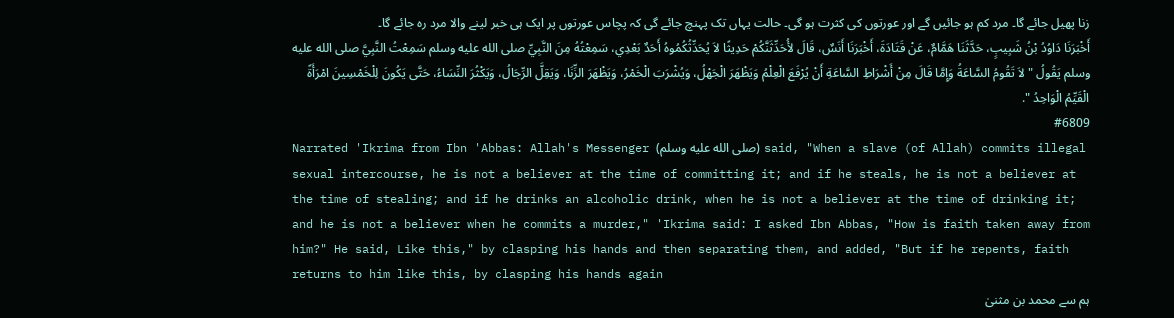زنا پھیل جائے گا۔ مرد کم ہو جائیں گے اور عورتوں کی کثرت ہو گی۔ حالت یہاں تک پہنچ جائے گی کہ پچاس عورتوں پر ایک ہی خبر لینے والا مرد رہ جائے گا۔
أَخْبَرَنَا دَاوُدُ بْنُ شَبِيبٍ، حَدَّثَنَا هَمَّامٌ، عَنْ قَتَادَةَ، أَخْبَرَنَا أَنَسٌ، قَالَ لأُحَدِّثَنَّكُمْ حَدِيثًا لاَ يُحَدِّثُكُمُوهُ أَحَدٌ بَعْدِي، سَمِعْتُهُ مِنَ النَّبِيِّ صلى الله عليه وسلم سَمِعْتُ النَّبِيَّ صلى الله عليه وسلم يَقُولُ " لاَ تَقُومُ السَّاعَةُ وَإِمَّا قَالَ مِنْ أَشْرَاطِ السَّاعَةِ أَنْ يُرْفَعَ الْعِلْمُ وَيَظْهَرَ الْجَهْلُ، وَيُشْرَبَ الْخَمْرُ، وَيَظْهَرَ الزِّنَا، وَيَقِلَّ الرِّجَالُ، وَيَكْثُرَ النِّسَاءُ، حَتَّى يَكُونَ لِلْخَمْسِينَ امْرَأَةً الْقَيِّمُ الْوَاحِدُ ".
#6809
Narrated 'Ikrima from Ibn 'Abbas: Allah's Messenger (صلى الله عليه وسلم) said, "When a slave (of Allah) commits illegal sexual intercourse, he is not a believer at the time of committing it; and if he steals, he is not a believer at the time of stealing; and if he drinks an alcoholic drink, when he is not a believer at the time of drinking it; and he is not a believer when he commits a murder," 'Ikrima said: I asked Ibn Abbas, "How is faith taken away from him?" He said, Like this," by clasping his hands and then separating them, and added, "But if he repents, faith returns to him like this, by clasping his hands again
ہم سے محمد بن مثنیٰ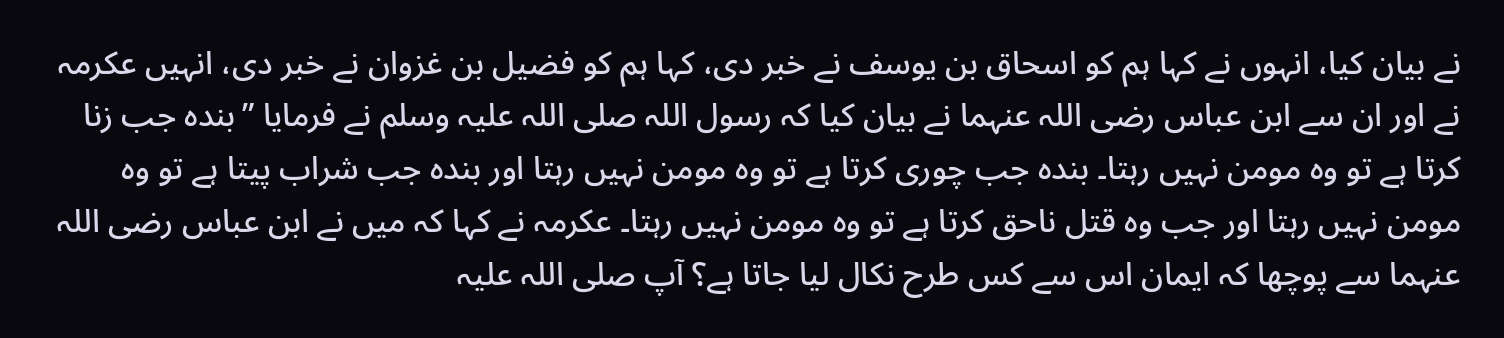نے بیان کیا، انہوں نے کہا ہم کو اسحاق بن یوسف نے خبر دی، کہا ہم کو فضیل بن غزوان نے خبر دی، انہیں عکرمہ نے اور ان سے ابن عباس رضی اللہ عنہما نے بیان کیا کہ رسول اللہ صلی اللہ علیہ وسلم نے فرمایا ”بندہ جب زنا کرتا ہے تو وہ مومن نہیں رہتا۔ بندہ جب چوری کرتا ہے تو وہ مومن نہیں رہتا اور بندہ جب شراب پیتا ہے تو وہ مومن نہیں رہتا اور جب وہ قتل ناحق کرتا ہے تو وہ مومن نہیں رہتا۔ عکرمہ نے کہا کہ میں نے ابن عباس رضی اللہ عنہما سے پوچھا کہ ایمان اس سے کس طرح نکال لیا جاتا ہے؟ آپ صلی اللہ علیہ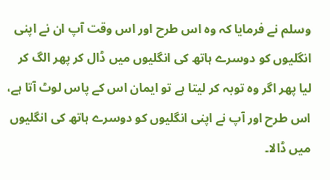وسلم نے فرمایا کہ وہ اس طرح اور اس وقت آپ ان نے اپنی انگلیوں کو دوسرے ہاتھ کی انگلیوں میں ڈال کر پھر الگ کر لیا پھر اگر وہ توبہ کر لیتا ہے تو ایمان اس کے پاس لوٹ آتا ہے، اس طرح اور آپ نے اپنی انگلیوں کو دوسرے ہاتھ کی انگلیوں میں ڈالا۔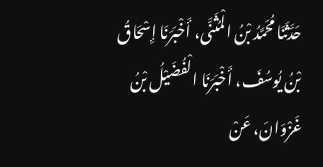حَدَّثَنَا مُحَمَّدُ بْنُ الْمُثَنَّى، أَخْبَرَنَا إِسْحَاقُ بْنُ يُوسُفَ، أَخْبَرَنَا الْفُضَيْلُ بْنُ غَزْوَانَ، عَنْ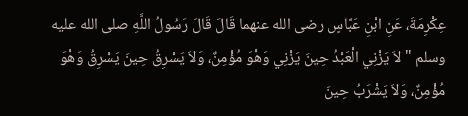عِكْرِمَةَ، عَنِ ابْنِ عَبَّاسٍ رضى الله عنهما قَالَ قَالَ رَسُولُ اللَّهِ صلى الله عليه وسلم " لاَ يَزْنِي الْعَبْدُ حِينَ يَزْنِي وَهْوَ مُؤْمِنٌ، وَلاَ يَسْرِقُ حِينَ يَسْرِقُ وَهْوَ مُؤْمِنٌ، وَلاَ يَشْرَبُ حِينَ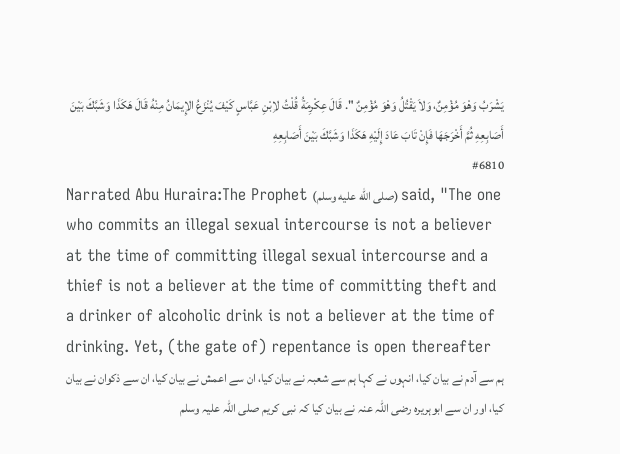يَشْرَبُ وَهْوَ مُؤْمِنٌ، وَلاَ يَقْتُلُ وَهْوَ مُؤْمِنٌ ". قَالَ عِكْرِمَةُ قُلْتُ لاِبْنِ عَبَّاسٍ كَيْفَ يُنْزَعُ الإِيمَانُ مِنْهُ قَالَ هَكَذَا وَشَبَّكَ بَيْنَ أَصَابِعِهِ ثُمَّ أَخْرَجَهَا فَإِنْ تَابَ عَادَ إِلَيْهِ هَكَذَا وَشَبَّكَ بَيْنَ أَصَابِعِهِ
#6810
Narrated Abu Huraira:The Prophet (صلى الله عليه وسلم) said, "The one who commits an illegal sexual intercourse is not a believer at the time of committing illegal sexual intercourse and a thief is not a believer at the time of committing theft and a drinker of alcoholic drink is not a believer at the time of drinking. Yet, (the gate of) repentance is open thereafter
ہم سے آدم نے بیان کیا، انہوں نے کہا ہم سے شعبہ نے بیان کیا، ان سے اعمش نے بیان کیا، ان سے ذکوان نے بیان کیا، اور ان سے ابوہریرہ رضی اللہ عنہ نے بیان کیا کہ نبی کریم صلی اللہ علیہ وسلم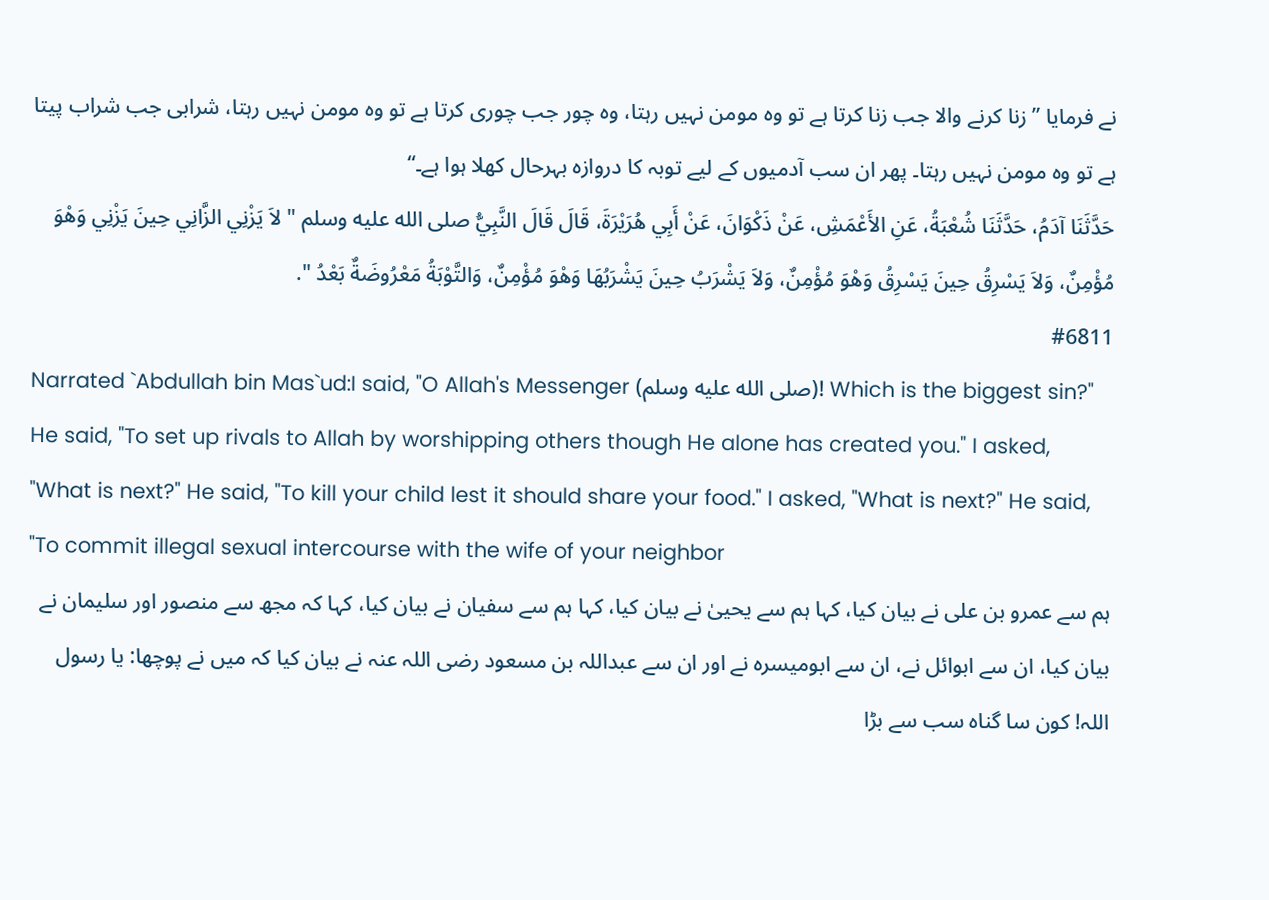نے فرمایا ”زنا کرنے والا جب زنا کرتا ہے تو وہ مومن نہیں رہتا، وہ چور جب چوری کرتا ہے تو وہ مومن نہیں رہتا، شرابی جب شراب پیتا ہے تو وہ مومن نہیں رہتا۔ پھر ان سب آدمیوں کے لیے توبہ کا دروازہ بہرحال کھلا ہوا ہے۔“
حَدَّثَنَا آدَمُ، حَدَّثَنَا شُعْبَةُ، عَنِ الأَعْمَشِ، عَنْ ذَكْوَانَ، عَنْ أَبِي هُرَيْرَةَ، قَالَ قَالَ النَّبِيُّ صلى الله عليه وسلم " لاَ يَزْنِي الزَّانِي حِينَ يَزْنِي وَهْوَ مُؤْمِنٌ، وَلاَ يَسْرِقُ حِينَ يَسْرِقُ وَهْوَ مُؤْمِنٌ، وَلاَ يَشْرَبُ حِينَ يَشْرَبُهَا وَهْوَ مُؤْمِنٌ، وَالتَّوْبَةُ مَعْرُوضَةٌ بَعْدُ ".
#6811
Narrated `Abdullah bin Mas`ud:I said, "O Allah's Messenger (صلى الله عليه وسلم)! Which is the biggest sin?" He said, "To set up rivals to Allah by worshipping others though He alone has created you." I asked, "What is next?" He said, "To kill your child lest it should share your food." I asked, "What is next?" He said, "To commit illegal sexual intercourse with the wife of your neighbor
ہم سے عمرو بن علی نے بیان کیا، کہا ہم سے یحییٰ نے بیان کیا، کہا ہم سے سفیان نے بیان کیا، کہا کہ مجھ سے منصور اور سلیمان نے بیان کیا، ان سے ابوائل نے، ان سے ابومیسرہ نے اور ان سے عبداللہ بن مسعود رضی اللہ عنہ نے بیان کیا کہ میں نے پوچھا: یا رسول اللہ! کون سا گناہ سب سے بڑا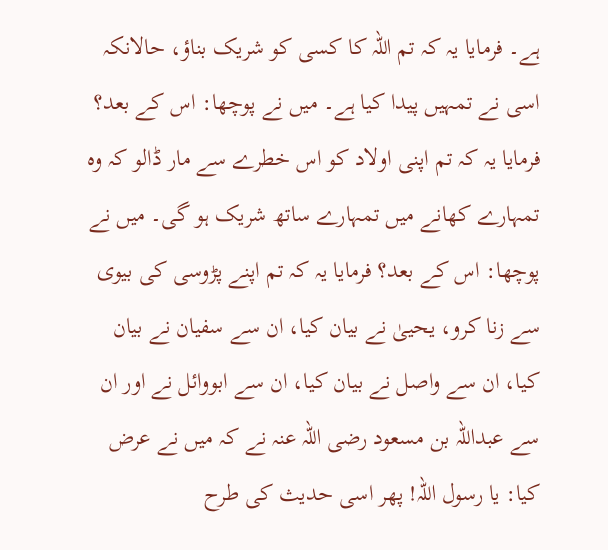ہے۔ فرمایا یہ کہ تم اللہ کا کسی کو شریک بناؤ، حالانکہ اسی نے تمہیں پیدا کیا ہے۔ میں نے پوچھا: اس کے بعد؟ فرمایا یہ کہ تم اپنی اولاد کو اس خطرے سے مار ڈالو کہ وہ تمہارے کھانے میں تمہارے ساتھ شریک ہو گی۔ میں نے پوچھا: اس کے بعد؟ فرمایا یہ کہ تم اپنے پڑوسی کی بیوی سے زنا کرو، یحییٰ نے بیان کیا، ان سے سفیان نے بیان کیا، ان سے واصل نے بیان کیا، ان سے ابووائل نے اور ان سے عبداللہ بن مسعود رضی اللہ عنہ نے کہ میں نے عرض کیا: یا رسول اللہ! پھر اسی حدیث کی طرح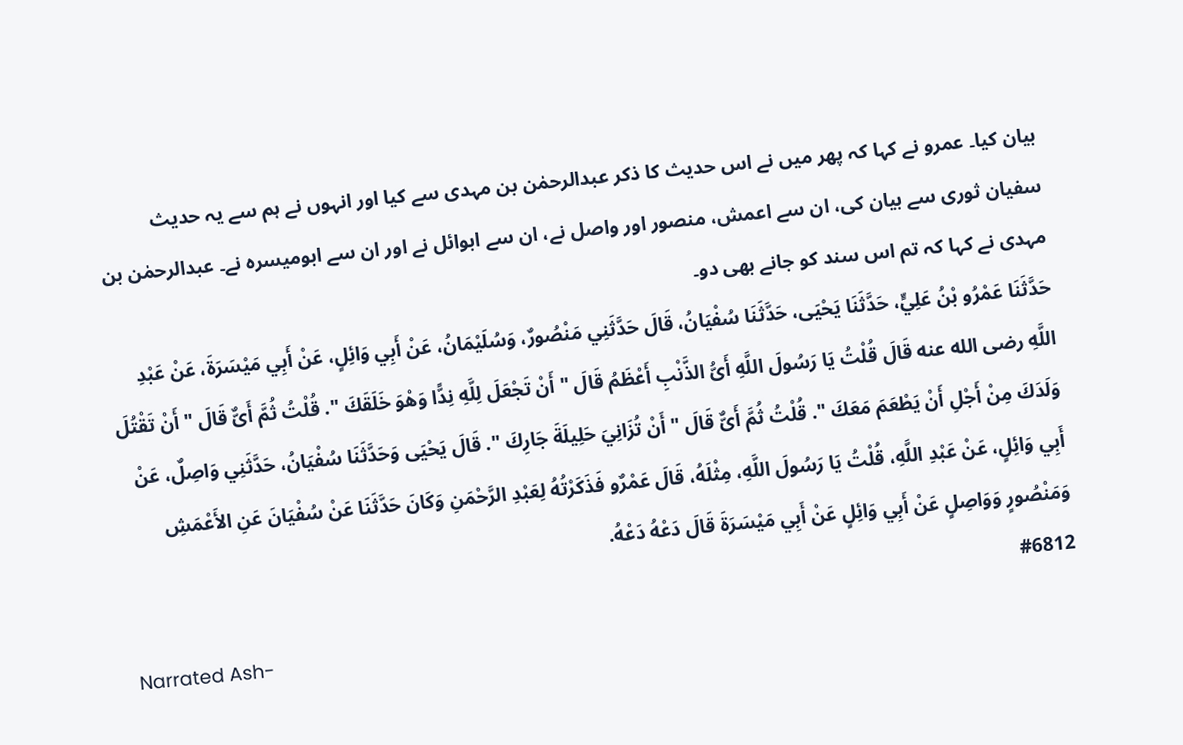بیان کیا۔ عمرو نے کہا کہ پھر میں نے اس حدیث کا ذکر عبدالرحمٰن بن مہدی سے کیا اور انہوں نے ہم سے یہ حدیث سفیان ثوری سے بیان کی، ان سے اعمش، منصور اور واصل نے، ان سے ابوائل نے اور ان سے ابومیسرہ نے۔ عبدالرحمٰن بن مہدی نے کہا کہ تم اس سند کو جانے بھی دو۔
حَدَّثَنَا عَمْرُو بْنُ عَلِيٍّ، حَدَّثَنَا يَحْيَى، حَدَّثَنَا سُفْيَانُ، قَالَ حَدَّثَنِي مَنْصُورٌ، وَسُلَيْمَانُ، عَنْ أَبِي وَائِلٍ، عَنْ أَبِي مَيْسَرَةَ، عَنْ عَبْدِ اللَّهِ رضى الله عنه قَالَ قُلْتُ يَا رَسُولَ اللَّهِ أَىُّ الذَّنْبِ أَعْظَمُ قَالَ " أَنْ تَجْعَلَ لِلَّهِ نِدًّا وَهْوَ خَلَقَكَ ". قُلْتُ ثُمَّ أَىٌّ قَالَ " أَنْ تَقْتُلَ وَلَدَكَ مِنْ أَجْلِ أَنْ يَطْعَمَ مَعَكَ ". قُلْتُ ثُمَّ أَىٌّ قَالَ " أَنْ تُزَانِيَ حَلِيلَةَ جَارِكَ ". قَالَ يَحْيَى وَحَدَّثَنَا سُفْيَانُ، حَدَّثَنِي وَاصِلٌ، عَنْ أَبِي وَائِلٍ، عَنْ عَبْدِ اللَّهِ، قُلْتُ يَا رَسُولَ اللَّهِ، مِثْلَهُ، قَالَ عَمْرٌو فَذَكَرْتُهُ لِعَبْدِ الرَّحْمَنِ وَكَانَ حَدَّثَنَا عَنْ سُفْيَانَ عَنِ الأَعْمَشِ وَمَنْصُورٍ وَوَاصِلٍ عَنْ أَبِي وَائِلٍ عَنْ أَبِي مَيْسَرَةَ قَالَ دَعْهُ دَعْهُ.
#6812
Narrated Ash-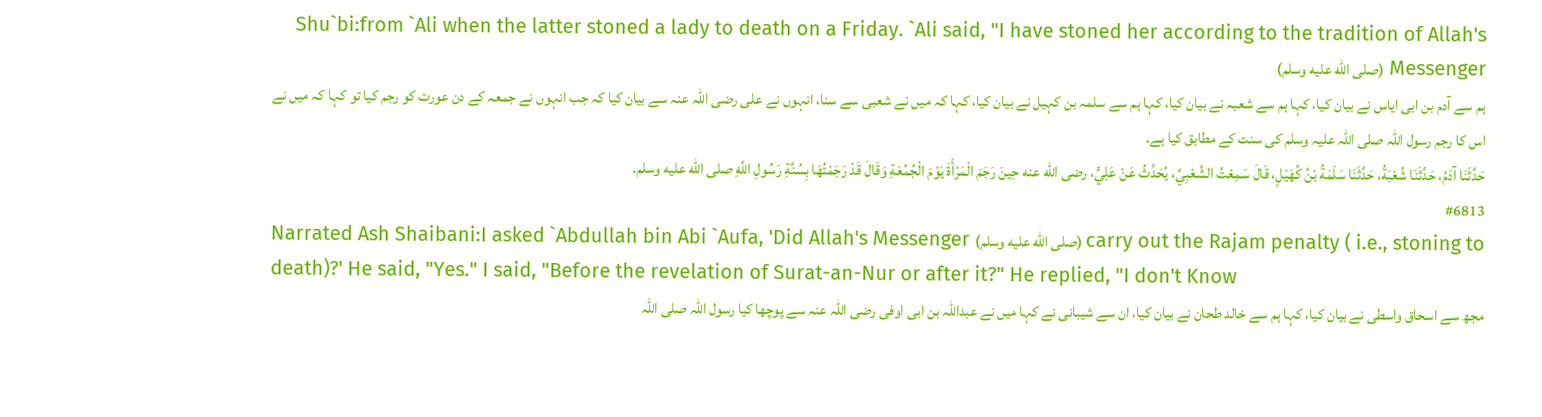Shu`bi:from `Ali when the latter stoned a lady to death on a Friday. `Ali said, "I have stoned her according to the tradition of Allah's Messenger (صلى الله عليه وسلم)
ہم سے آدم بن ابی ایاس نے بیان کیا، کہا ہم سے شعبہ نے بیان کیا، کہا ہم سے سلمہ بن کہیل نے بیان کیا، کہا کہ میں نے شعبی سے سنا، انہوں نے علی رضی اللہ عنہ سے بیان کیا کہ جب انہوں نے جمعہ کے دن عورت کو رجم کیا تو کہا کہ میں نے اس کا رجم رسول اللہ صلی اللہ علیہ وسلم کی سنت کے مطابق کیا ہے۔
حَدَّثَنَا آدَمُ، حَدَّثَنَا شُعْبَةُ، حَدَّثَنَا سَلَمَةُ بْنُ كُهَيْلٍ، قَالَ سَمِعْتُ الشَّعْبِيَّ، يُحَدِّثُ عَنْ عَلِيٍّ، رضى الله عنه حِينَ رَجَمَ الْمَرْأَةَ يَوْمَ الْجُمُعَةِ وَقَالَ قَدْ رَجَمْتُهَا بِسُنَّةِ رَسُولِ اللَّهِ صلى الله عليه وسلم.
#6813
Narrated Ash Shaibani:I asked `Abdullah bin Abi `Aufa, 'Did Allah's Messenger (صلى الله عليه وسلم) carry out the Rajam penalty ( i.e., stoning to death)?' He said, "Yes." I said, "Before the revelation of Surat-an-Nur or after it?" He replied, "I don't Know
مجھ سے اسحاق واسطی نے بیان کیا، کہا ہم سے خالد طحان نے بیان کیا، ان سے شیبانی نے کہا میں نے عبداللہ بن ابی اوفی رضی اللہ عنہ سے پوچھا کیا رسول اللہ صلی اللہ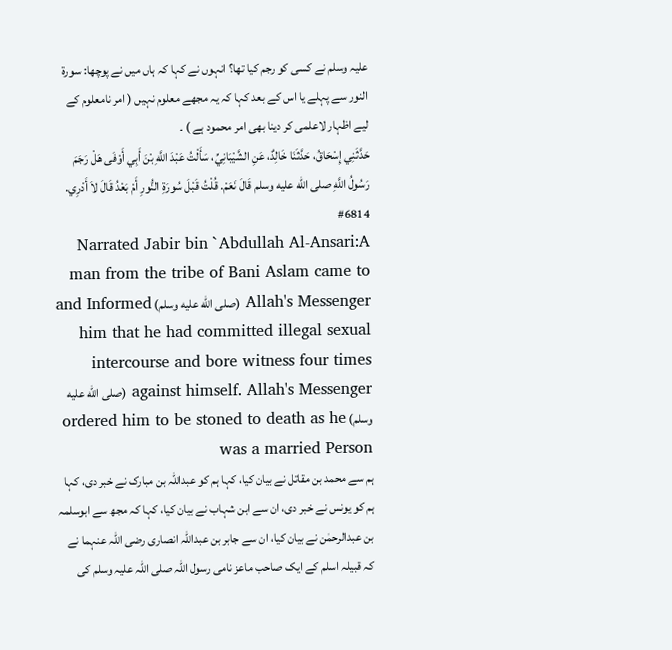علیہ وسلم نے کسی کو رجم کیا تھا؟ انہوں نے کہا کہ ہاں میں نے پوچھا: سورۃ النور سے پہلے یا اس کے بعد کہا کہ یہ مجھے معلوم نہیں ( امر نامعلوم کے لیے اظہار لاعلمی کر دینا بھی امر محمود ہے ) ۔
حَدَّثَنِي إِسْحَاقُ، حَدَّثَنَا خَالِدٌ، عَنِ الشَّيْبَانِيِّ، سَأَلْتُ عَبْدَ اللَّهِ بْنَ أَبِي أَوْفَى هَلْ رَجَمَ رَسُولُ اللَّهِ صلى الله عليه وسلم قَالَ نَعَمْ. قُلْتُ قَبْلَ سُورَةِ النُّورِ أَمْ بَعْدُ قَالَ لاَ أَدْرِي.
#6814
Narrated Jabir bin `Abdullah Al-Ansari:A man from the tribe of Bani Aslam came to Allah's Messenger (صلى الله عليه وسلم) and Informed him that he had committed illegal sexual intercourse and bore witness four times against himself. Allah's Messenger (صلى الله عليه وسلم) ordered him to be stoned to death as he was a married Person
ہم سے محمد بن مقاتل نے بیان کیا، کہا ہم کو عبداللہ بن مبارک نے خبر دی، کہا ہم کو یونس نے خبر دی، ان سے ابن شہاب نے بیان کیا، کہا کہ مجھ سے ابوسلمہ بن عبدالرحمٰن نے بیان کیا، ان سے جابر بن عبداللہ انصاری رضی اللہ عنہما نے کہ قبیلہ اسلم کے ایک صاحب ماعز نامی رسول اللہ صلی اللہ علیہ وسلم کی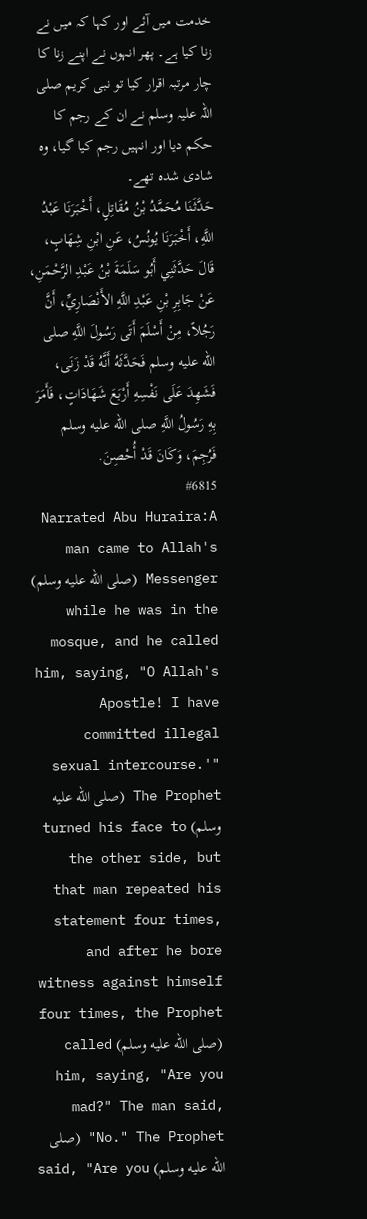خدمت میں آئے اور کہا کہ میں نے زنا کیا ہے۔ پھر انہوں نے اپنے زنا کا چار مرتبہ اقرار کیا تو نبی کریم صلی اللہ علیہ وسلم نے ان کے رجم کا حکم دیا اور انہیں رجم کیا گیا، وہ شادی شدہ تھے۔
حَدَّثَنَا مُحَمَّدُ بْنُ مُقَاتِلٍ، أَخْبَرَنَا عَبْدُ اللَّهِ، أَخْبَرَنَا يُونُسُ، عَنِ ابْنِ شِهَابٍ، قَالَ حَدَّثَنِي أَبُو سَلَمَةَ بْنُ عَبْدِ الرَّحْمَنِ، عَنْ جَابِرِ بْنِ عَبْدِ اللَّهِ الأَنْصَارِيِّ، أَنَّ رَجُلاً، مِنْ أَسْلَمَ أَتَى رَسُولَ اللَّهِ صلى الله عليه وسلم فَحَدَّثَهُ أَنَّهُ قَدْ زَنَى، فَشَهِدَ عَلَى نَفْسِهِ أَرْبَعَ شَهَادَاتٍ، فَأَمَرَ بِهِ رَسُولُ اللَّهِ صلى الله عليه وسلم فَرُجِمَ، وَكَانَ قَدْ أُحْصِنَ.
#6815
Narrated Abu Huraira:A man came to Allah's Messenger (صلى الله عليه وسلم) while he was in the mosque, and he called him, saying, "O Allah's Apostle! I have committed illegal sexual intercourse.'" The Prophet (صلى الله عليه وسلم) turned his face to the other side, but that man repeated his statement four times, and after he bore witness against himself four times, the Prophet (صلى الله عليه وسلم) called him, saying, "Are you mad?" The man said, "No." The Prophet (صلى الله عليه وسلم) said, "Are you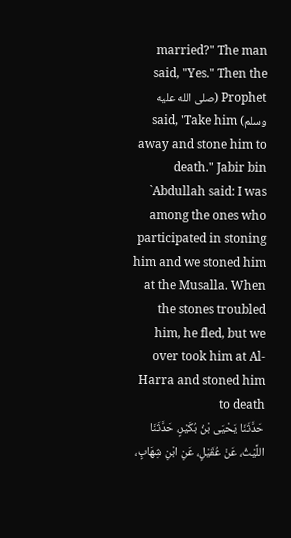married?" The man said, "Yes." Then the Prophet (صلى الله عليه وسلم) said, 'Take him away and stone him to death." Jabir bin `Abdullah said: I was among the ones who participated in stoning him and we stoned him at the Musalla. When the stones troubled him, he fled, but we over took him at Al-Harra and stoned him to death
حَدَّثَنَا يَحْيَى بْنُ بُكَيْرٍ، حَدَّثَنَا اللَّيْثُ، عَنْ عُقَيْلٍ، عَنِ ابْنِ شِهَابٍ،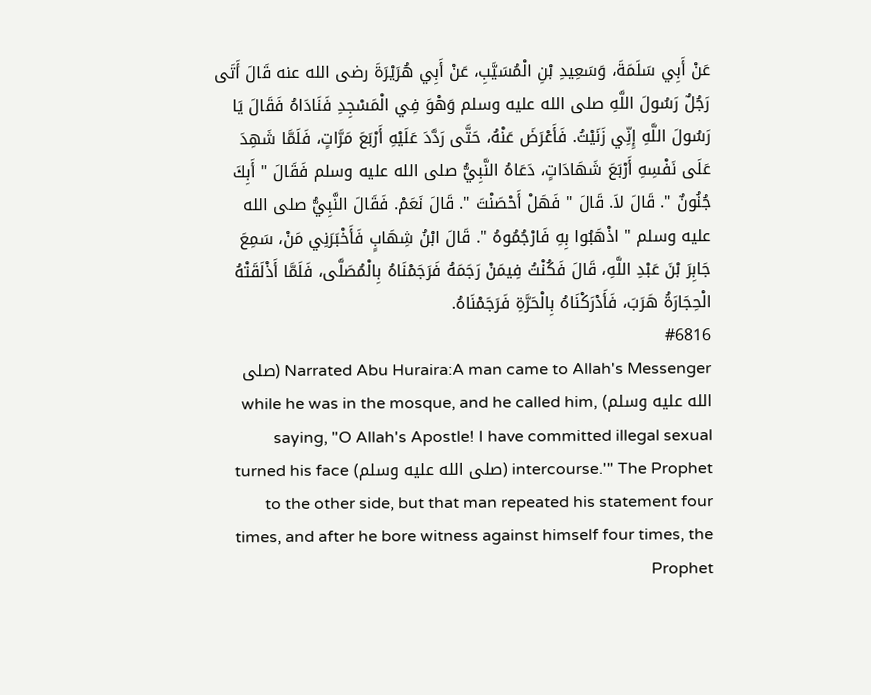عَنْ أَبِي سَلَمَةَ، وَسَعِيدِ بْنِ الْمُسَيَّبِ، عَنْ أَبِي هُرَيْرَةَ رضى الله عنه قَالَ أَتَى رَجُلٌ رَسُولَ اللَّهِ صلى الله عليه وسلم وَهْوَ فِي الْمَسْجِدِ فَنَادَاهُ فَقَالَ يَا رَسُولَ اللَّهِ إِنِّي زَنَيْتُ. فَأَعْرَضَ عَنْهُ، حَتَّى رَدَّدَ عَلَيْهِ أَرْبَعَ مَرَّاتٍ، فَلَمَّا شَهِدَ عَلَى نَفْسِهِ أَرْبَعَ شَهَادَاتٍ، دَعَاهُ النَّبِيُّ صلى الله عليه وسلم فَقَالَ " أَبِكَ جُنُونٌ ". قَالَ لاَ. قَالَ " فَهَلْ أَحْصَنْتَ ". قَالَ نَعَمْ. فَقَالَ النَّبِيُّ صلى الله عليه وسلم " اذْهَبُوا بِهِ فَارْجُمُوهُ ". قَالَ ابْنُ شِهَابٍ فَأَخْبَرَنِي مَنْ، سَمِعَ جَابِرَ بْنَ عَبْدِ اللَّهِ، قَالَ فَكُنْتُ فِيمَنْ رَجَمَهُ فَرَجَمْنَاهُ بِالْمُصَلَّى، فَلَمَّا أَذْلَقَتْهُ الْحِجَارَةُ هَرَبَ، فَأَدْرَكْنَاهُ بِالْحَرَّةِ فَرَجَمْنَاهُ.
#6816
Narrated Abu Huraira:A man came to Allah's Messenger (صلى الله عليه وسلم) while he was in the mosque, and he called him, saying, "O Allah's Apostle! I have committed illegal sexual intercourse.'" The Prophet (صلى الله عليه وسلم) turned his face to the other side, but that man repeated his statement four times, and after he bore witness against himself four times, the Prophet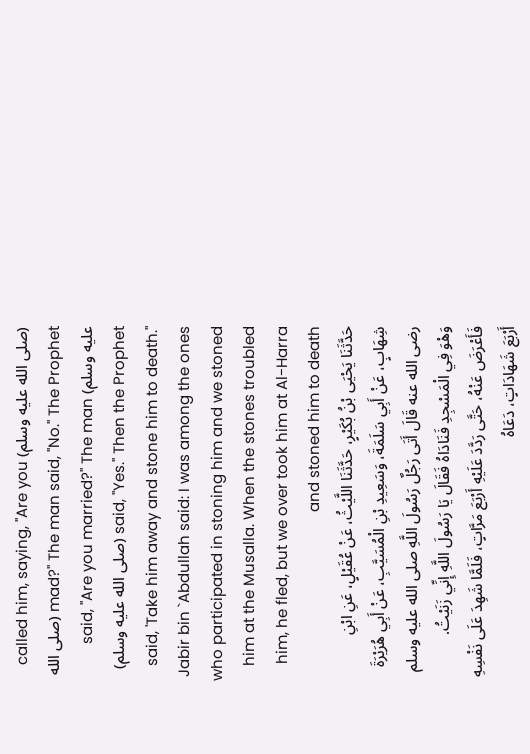(صلى الله عليه وسلم) called him, saying, "Are you mad?" The man said, "No." The Prophet (صلى الله عليه وسلم) said, "Are you married?" The man said, "Yes." Then the Prophet (صلى الله عليه وسلم) said, 'Take him away and stone him to death." Jabir bin `Abdullah said: I was among the ones who participated in stoning him and we stoned him at the Musalla. When the stones troubled him, he fled, but we over took him at Al-Harra and stoned him to death
حَدَّثَنَا يَحْيَى بْنُ بُكَيْرٍ، حَدَّثَنَا اللَّيْثُ، عَنْ عُقَيْلٍ، عَنِ ابْنِ شِهَابٍ، عَنْ أَبِي سَلَمَةَ، وَسَعِيدِ بْنِ الْمُسَيَّبِ، عَنْ أَبِي هُرَيْرَةَ رضى الله عنه قَالَ أَتَى رَجُلٌ رَسُولَ اللَّهِ صلى الله عليه وسلم وَهْوَ فِي الْمَسْجِدِ فَنَادَاهُ فَقَالَ يَا رَسُولَ اللَّهِ إِنِّي زَنَيْتُ. فَأَعْرَضَ عَنْهُ، حَتَّى رَدَّدَ عَلَيْهِ أَرْبَعَ مَرَّاتٍ، فَلَمَّا شَهِدَ عَلَى نَفْسِهِ أَرْبَعَ شَهَادَاتٍ، دَعَاهُ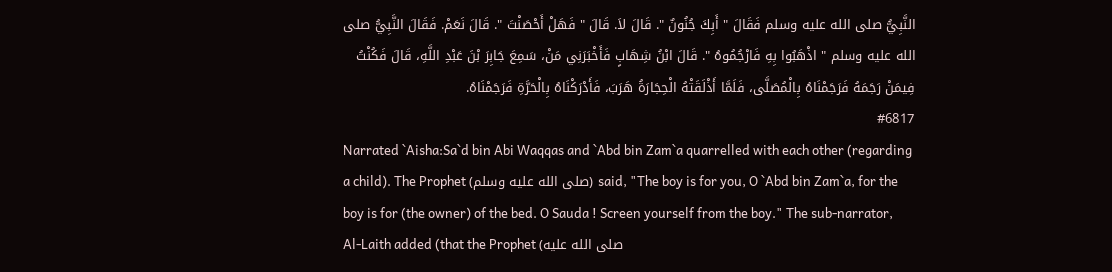النَّبِيُّ صلى الله عليه وسلم فَقَالَ " أَبِكَ جُنُونٌ ". قَالَ لاَ. قَالَ " فَهَلْ أَحْصَنْتَ ". قَالَ نَعَمْ. فَقَالَ النَّبِيُّ صلى الله عليه وسلم " اذْهَبُوا بِهِ فَارْجُمُوهُ ". قَالَ ابْنُ شِهَابٍ فَأَخْبَرَنِي مَنْ، سَمِعَ جَابِرَ بْنَ عَبْدِ اللَّهِ، قَالَ فَكُنْتُ فِيمَنْ رَجَمَهُ فَرَجَمْنَاهُ بِالْمُصَلَّى، فَلَمَّا أَذْلَقَتْهُ الْحِجَارَةُ هَرَبَ، فَأَدْرَكْنَاهُ بِالْحَرَّةِ فَرَجَمْنَاهُ.
#6817
Narrated `Aisha:Sa`d bin Abi Waqqas and `Abd bin Zam`a quarrelled with each other (regarding a child). The Prophet (صلى الله عليه وسلم) said, "The boy is for you, O `Abd bin Zam`a, for the boy is for (the owner) of the bed. O Sauda ! Screen yourself from the boy." The sub-narrator, Al-Laith added (that the Prophet (صلى الله عليه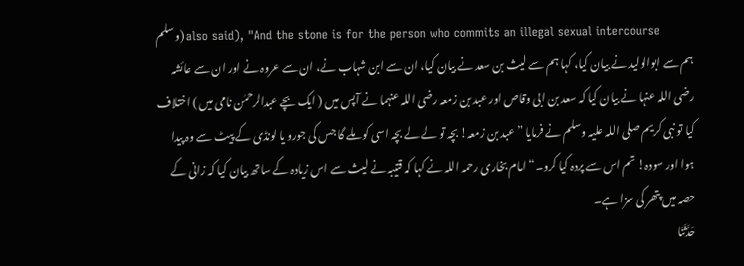وسلم) also said), "And the stone is for the person who commits an illegal sexual intercourse
ہم سے ابوالولید نے بیان کیا، کہا ہم سے لیث بن سعد نے بیان کیا، ان سے ابن شہاب نے، ان سے عروہ نے اور ان سے عائشہ رضی اللہ عنہا نے بیان کیا کہ سعد بن ابی وقاص اور عبد بن زمعہ رضی اللہ عنہما نے آپس میں ( ایک بچے عبدالرحمٰن نامی میں ) اختلاف کیا تو نبی کریم صلی اللہ علیہ وسلم نے فرمایا ”عبد بن زمعہ! بچہ تو لے لے بچہ اسی کو ملے گا جس کی جورو یا لونڈی کے پیٹ سے وہ پیدا ہوا اور سودہ! تم اس سے پردہ کیا کرو۔“ امام بخاری رحمہ اللہ نے کہا کہ قتیبہ نے لیث سے اس زیادہ کے ساتھ بیان کیا کہ زانی کے حصہ میں پتھر کی سزا ہے۔
حَدَّثَنَا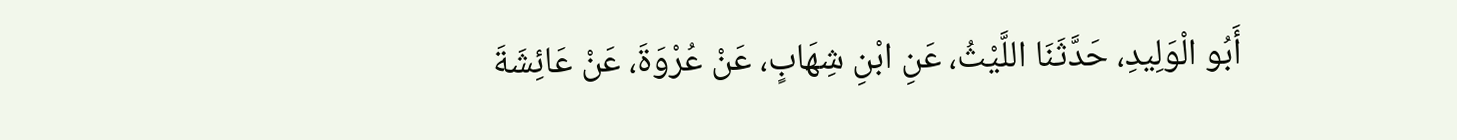أَبُو الْوَلِيدِ، حَدَّثَنَا اللَّيْثُ، عَنِ ابْنِ شِهَابٍ، عَنْ عُرْوَةَ، عَنْ عَائِشَةَ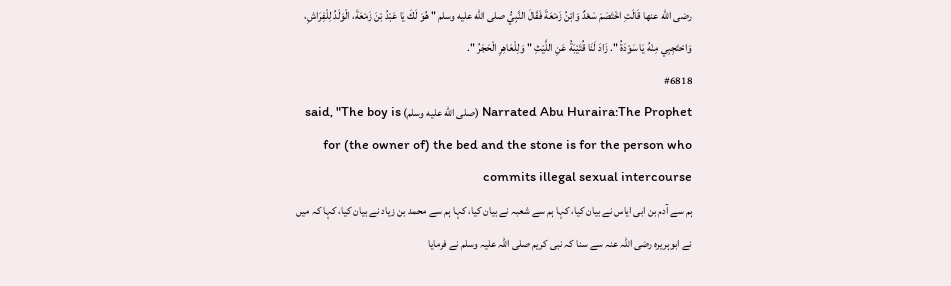رضى الله عنها قَالَتِ اخْتَصَمَ سَعْدٌ وَابْنُ زَمْعَةَ فَقَالَ النَّبِيُّ صلى الله عليه وسلم " هُوَ لَكَ يَا عَبْدُ بْنَ زَمْعَةَ، الْوَلَدُ لِلْفِرَاشِ، وَاحْتَجِبِي مِنْهُ يَا سَوْدَةُ ". زَادَ لَنَا قُتَيْبَةُ عَنِ اللَّيْثِ " وَلِلْعَاهِرِ الْحَجَرُ ".
#6818
Narrated Abu Huraira:The Prophet (صلى الله عليه وسلم) said, "The boy is for (the owner of) the bed and the stone is for the person who commits illegal sexual intercourse
ہم سے آدم بن ابی ایاس نے بیان کیا، کہا ہم سے شعبہ نے بیان کیا، کہا ہم سے محمد بن زیاد نے بیان کیا، کہا کہ میں نے ابوہریرہ رضی اللہ عنہ سے سنا کہ نبی کریم صلی اللہ علیہ وسلم نے فرمایا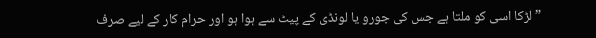”لڑکا اسی کو ملتا ہے جس کی جورو یا لونڈی کے پیٹ سے ہوا ہو اور حرام کار کے لیے صرف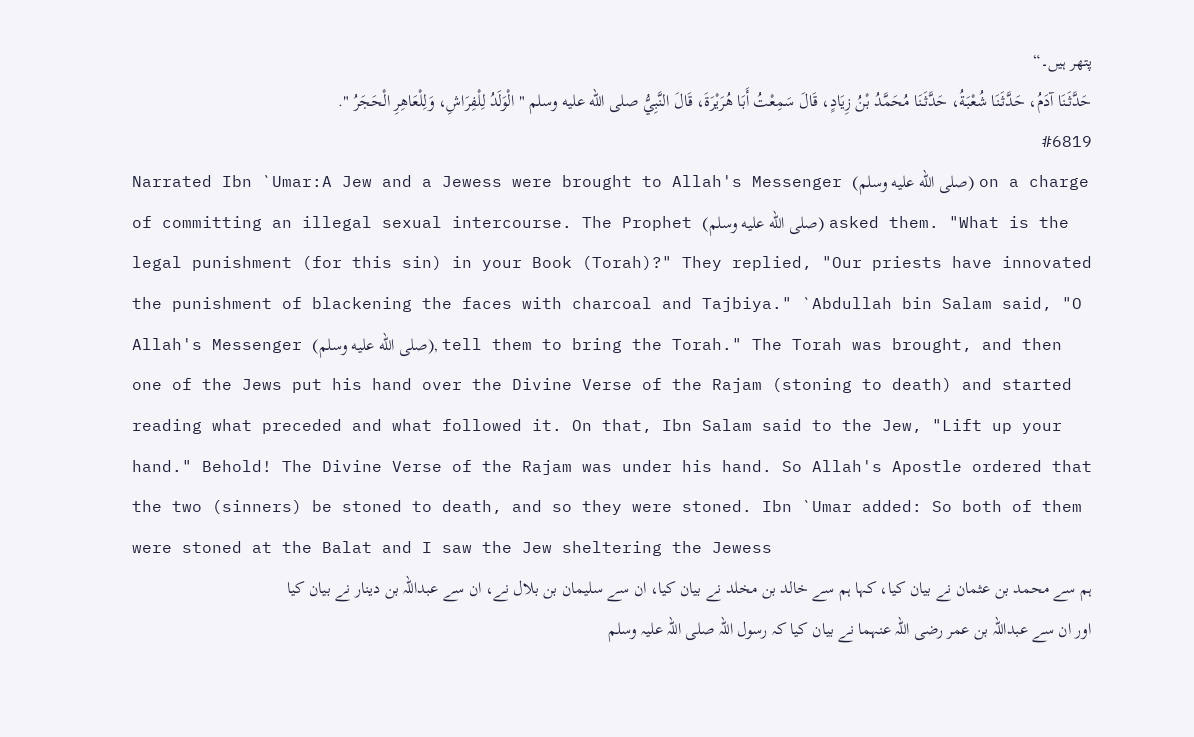پتھر ہیں۔“
حَدَّثَنَا آدَمُ، حَدَّثَنَا شُعْبَةُ، حَدَّثَنَا مُحَمَّدُ بْنُ زِيَادٍ، قَالَ سَمِعْتُ أَبَا هُرَيْرَةَ، قَالَ النَّبِيُّ صلى الله عليه وسلم " الْوَلَدُ لِلْفِرَاشِ، وَلِلْعَاهِرِ الْحَجَرُ ".
#6819
Narrated Ibn `Umar:A Jew and a Jewess were brought to Allah's Messenger (صلى الله عليه وسلم) on a charge of committing an illegal sexual intercourse. The Prophet (صلى الله عليه وسلم) asked them. "What is the legal punishment (for this sin) in your Book (Torah)?" They replied, "Our priests have innovated the punishment of blackening the faces with charcoal and Tajbiya." `Abdullah bin Salam said, "O Allah's Messenger (صلى الله عليه وسلم), tell them to bring the Torah." The Torah was brought, and then one of the Jews put his hand over the Divine Verse of the Rajam (stoning to death) and started reading what preceded and what followed it. On that, Ibn Salam said to the Jew, "Lift up your hand." Behold! The Divine Verse of the Rajam was under his hand. So Allah's Apostle ordered that the two (sinners) be stoned to death, and so they were stoned. Ibn `Umar added: So both of them were stoned at the Balat and I saw the Jew sheltering the Jewess
ہم سے محمد بن عثمان نے بیان کیا، کہا ہم سے خالد بن مخلد نے بیان کیا، ان سے سلیمان بن بلال نے، ان سے عبداللہ بن دینار نے بیان کیا اور ان سے عبداللہ بن عمر رضی اللہ عنہما نے بیان کیا کہ رسول اللہ صلی اللہ علیہ وسلم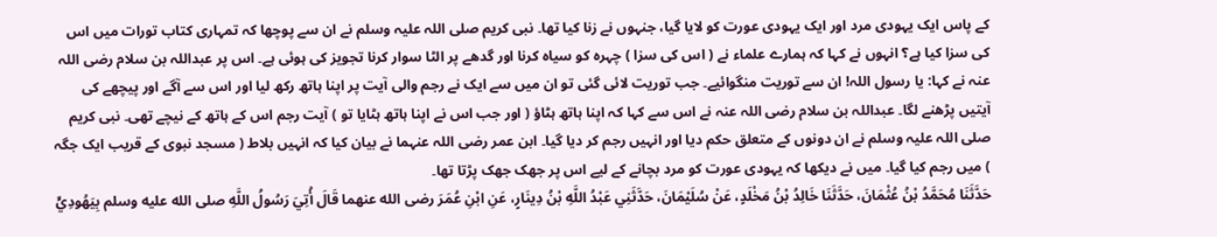کے پاس ایک یہودی مرد اور ایک یہودی عورت کو لایا گیا، جنہوں نے زنا کیا تھا۔ نبی کریم صلی اللہ علیہ وسلم نے ان سے پوچھا کہ تمہاری کتاب تورات میں اس کی سزا کیا ہے؟ انہوں نے کہا کہ ہمارے علماء نے ( اس کی سزا ) چہرہ کو سیاہ کرنا اور گدھے پر الٹا سوار کرنا تجویز کی ہوئی ہے۔ اس پر عبداللہ بن سلام رضی اللہ عنہ نے کہا: یا رسول اللہ! ان سے توریت منگوائیے۔ جب توریت لائی گئی تو ان میں سے ایک نے رجم والی آیت پر اپنا ہاتھ رکھ لیا اور اس سے آگے اور پیچھے کی آیتیں پڑھنے لگا۔ عبداللہ بن سلام رضی اللہ عنہ نے اس سے کہا کہ اپنا ہاتھ ہٹاؤ ( اور جب اس نے اپنا ہاتھ ہٹایا تو ) آیت رجم اس کے ہاتھ کے نیچے تھی۔ نبی کریم صلی اللہ علیہ وسلم نے ان دونوں کے متعلق حکم دیا اور انہیں رجم کر دیا گیا۔ ابن عمر رضی اللہ عنہما نے بیان کیا کہ انہیں بلاط ( مسجد نبوی کے قریب ایک جگہ ) میں رجم کیا گیا۔ میں نے دیکھا کہ یہودی عورت کو مرد بچانے کے لیے اس پر جھک جھک پڑتا تھا۔
حَدَّثَنَا مُحَمَّدُ بْنُ عُثْمَانَ، حَدَّثَنَا خَالِدُ بْنُ مَخْلَدٍ، عَنْ سُلَيْمَانَ، حَدَّثَنِي عَبْدُ اللَّهِ بْنُ دِينَارٍ، عَنِ ابْنِ عُمَرَ رضى الله عنهما قَالَ أُتِيَ رَسُولُ اللَّهِ صلى الله عليه وسلم بِيَهُودِيٍّ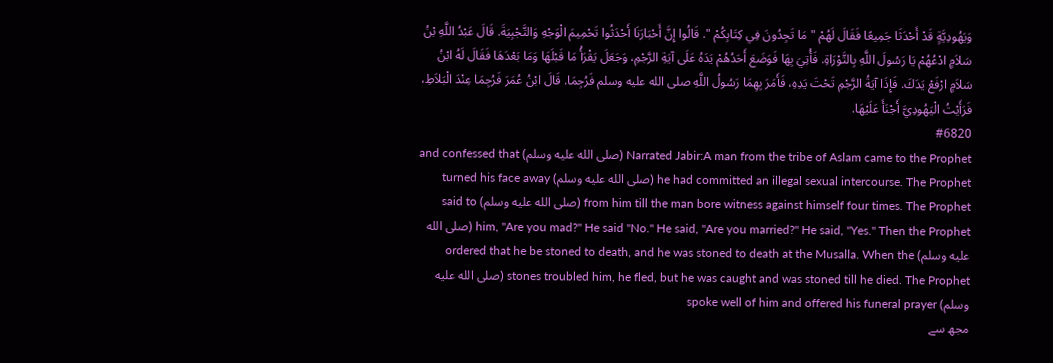وَيَهُودِيَّةٍ قَدْ أَحْدَثَا جَمِيعًا فَقَالَ لَهُمْ " مَا تَجِدُونَ فِي كِتَابِكُمْ ". قَالُوا إِنَّ أَحْبَارَنَا أَحْدَثُوا تَحْمِيمَ الْوَجْهِ وَالتَّجْبِيَةَ. قَالَ عَبْدُ اللَّهِ بْنُ سَلاَمٍ ادْعُهُمْ يَا رَسُولَ اللَّهِ بِالتَّوْرَاةِ. فَأُتِيَ بِهَا فَوَضَعَ أَحَدُهُمْ يَدَهُ عَلَى آيَةِ الرَّجْمِ، وَجَعَلَ يَقْرَأُ مَا قَبْلَهَا وَمَا بَعْدَهَا فَقَالَ لَهُ ابْنُ سَلاَمٍ ارْفَعْ يَدَكَ. فَإِذَا آيَةُ الرَّجْمِ تَحْتَ يَدِهِ، فَأَمَرَ بِهِمَا رَسُولُ اللَّهِ صلى الله عليه وسلم فَرُجِمَا. قَالَ ابْنُ عُمَرَ فَرُجِمَا عِنْدَ الْبَلاَطِ، فَرَأَيْتُ الْيَهُودِيَّ أَجْنَأَ عَلَيْهَا.
#6820
Narrated Jabir:A man from the tribe of Aslam came to the Prophet (صلى الله عليه وسلم) and confessed that he had committed an illegal sexual intercourse. The Prophet (صلى الله عليه وسلم) turned his face away from him till the man bore witness against himself four times. The Prophet (صلى الله عليه وسلم) said to him, "Are you mad?" He said "No." He said, "Are you married?" He said, "Yes." Then the Prophet (صلى الله عليه وسلم) ordered that he be stoned to death, and he was stoned to death at the Musalla. When the stones troubled him, he fled, but he was caught and was stoned till he died. The Prophet (صلى الله عليه وسلم) spoke well of him and offered his funeral prayer
مجھ سے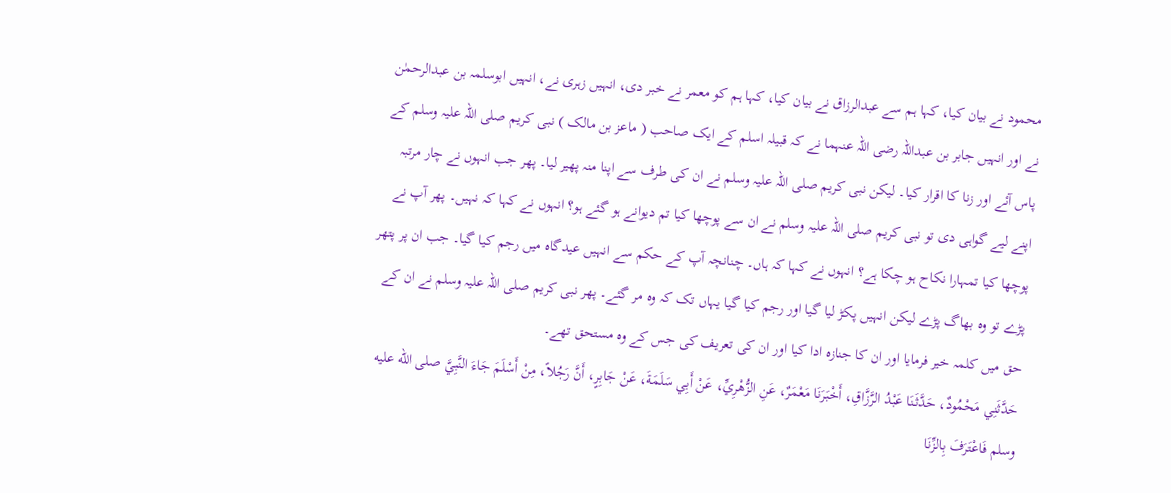محمود نے بیان کیا، کہا ہم سے عبدالرزاق نے بیان کیا، کہا ہم کو معمر نے خبر دی، انہیں زہری نے، انہیں ابوسلمہ بن عبدالرحمٰن نے اور انہیں جابر بن عبداللہ رضی اللہ عنہما نے کہ قبیلہ اسلم کے ایک صاحب ( ماعز بن مالک ) نبی کریم صلی اللہ علیہ وسلم کے پاس آئے اور زنا کا اقرار کیا۔ لیکن نبی کریم صلی اللہ علیہ وسلم نے ان کی طرف سے اپنا منہ پھیر لیا۔ پھر جب انہوں نے چار مرتبہ اپنے لیے گواہی دی تو نبی کریم صلی اللہ علیہ وسلم نے ان سے پوچھا کیا تم دیوانے ہو گئے ہو؟ انہوں نے کہا کہ نہیں۔ پھر آپ نے پوچھا کیا تمہارا نکاح ہو چکا ہے؟ انہوں نے کہا کہ ہاں۔ چنانچہ آپ کے حکم سے انہیں عیدگاہ میں رجم کیا گیا۔ جب ان پر پتھر پڑے تو وہ بھاگ پڑے لیکن انہیں پکڑ لیا گیا اور رجم کیا گیا یہاں تک کہ وہ مر گئے۔ پھر نبی کریم صلی اللہ علیہ وسلم نے ان کے حق میں کلمہ خیر فرمایا اور ان کا جنازہ ادا کیا اور ان کی تعریف کی جس کے وہ مستحق تھے۔
حَدَّثَنِي مَحْمُودٌ، حَدَّثَنَا عَبْدُ الرَّزَّاقِ، أَخْبَرَنَا مَعْمَرٌ، عَنِ الزُّهْرِيِّ، عَنْ أَبِي سَلَمَةَ، عَنْ جَابِرٍ، أَنَّ رَجُلاً، مِنْ أَسْلَمَ جَاءَ النَّبِيَّ صلى الله عليه وسلم فَاعْتَرَفَ بِالزِّنَا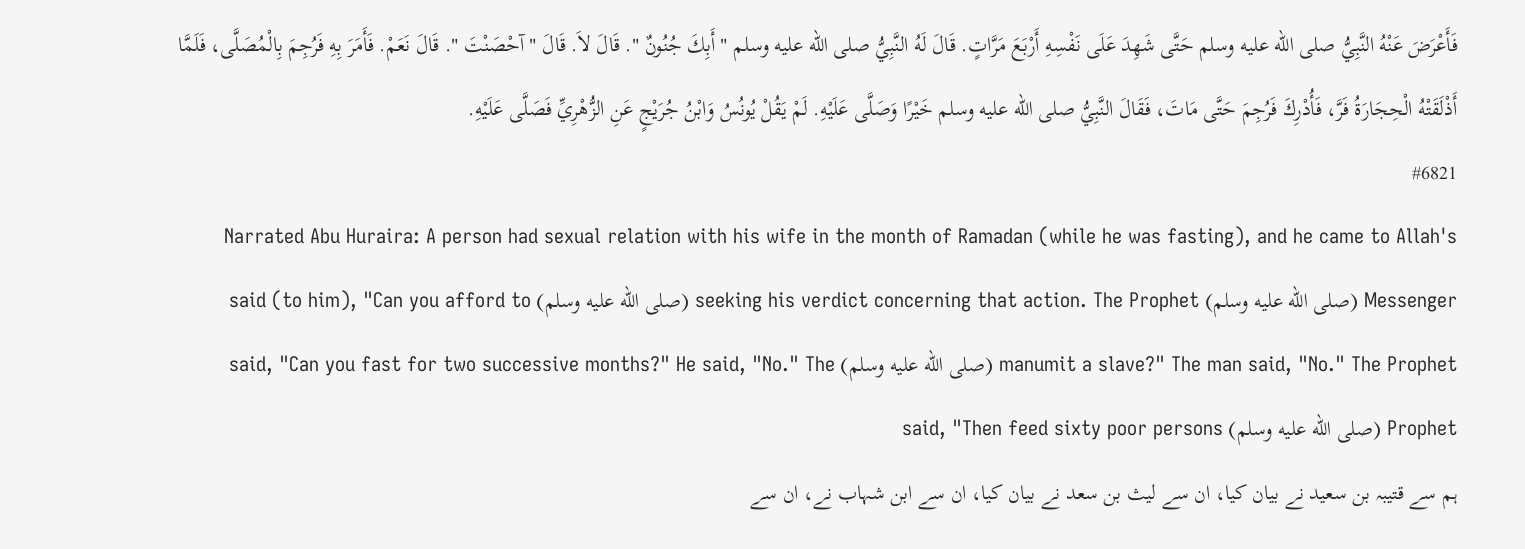فَأَعْرَضَ عَنْهُ النَّبِيُّ صلى الله عليه وسلم حَتَّى شَهِدَ عَلَى نَفْسِهِ أَرْبَعَ مَرَّاتٍ. قَالَ لَهُ النَّبِيُّ صلى الله عليه وسلم " أَبِكَ جُنُونٌ ". قَالَ لاَ. قَالَ " آحْصَنْتَ ". قَالَ نَعَمْ. فَأَمَرَ بِهِ فَرُجِمَ بِالْمُصَلَّى، فَلَمَّا أَذْلَقَتْهُ الْحِجَارَةُ فَرَّ، فَأُدْرِكَ فَرُجِمَ حَتَّى مَاتَ، فَقَالَ النَّبِيُّ صلى الله عليه وسلم خَيْرًا وَصَلَّى عَلَيْهِ. لَمْ يَقُلْ يُونُسُ وَابْنُ جُرَيْجٍ عَنِ الزُّهْرِيِّ فَصَلَّى عَلَيْهِ.
#6821
Narrated Abu Huraira: A person had sexual relation with his wife in the month of Ramadan (while he was fasting), and he came to Allah's Messenger (صلى الله عليه وسلم) seeking his verdict concerning that action. The Prophet (صلى الله عليه وسلم) said (to him), "Can you afford to manumit a slave?" The man said, "No." The Prophet (صلى الله عليه وسلم) said, "Can you fast for two successive months?" He said, "No." The Prophet (صلى الله عليه وسلم) said, "Then feed sixty poor persons
ہم سے قتیبہ بن سعید نے بیان کیا، ان سے لیث بن سعد نے بیان کیا، ان سے ابن شہاب نے، ان سے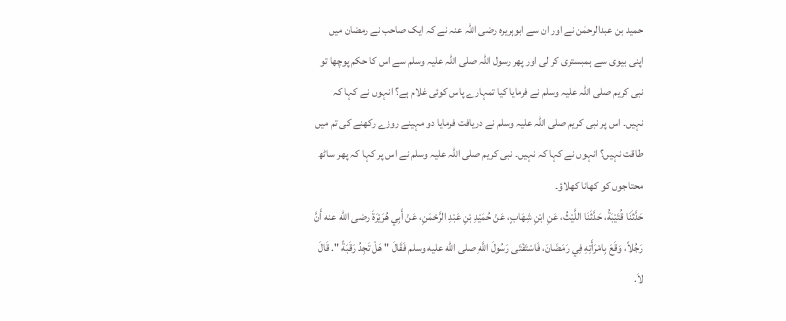حمید بن عبدالرحمٰن نے اور ان سے ابوہریرہ رضی اللہ عنہ نے کہ ایک صاحب نے رمضان میں اپنی بیوی سے ہمبستری کر لی اور پھر رسول اللہ صلی اللہ علیہ وسلم سے اس کا حکم پوچھا تو نبی کریم صلی اللہ علیہ وسلم نے فرمایا کیا تمہارے پاس کوئی غلام ہے؟ انہوں نے کہا کہ نہیں۔ اس پر نبی کریم صلی اللہ علیہ وسلم نے دریافت فرمایا دو مہینے روزے رکھنے کی تم میں طاقت نہیں؟ انہوں نے کہا کہ نہیں۔ نبی کریم صلی اللہ علیہ وسلم نے اس پر کہا کہ پھر ساٹھ محتاجوں کو کھانا کھلاؤ۔
حَدَّثَنَا قُتَيْبَةُ، حَدَّثَنَا اللَّيْثُ، عَنِ ابْنِ شِهَابٍ، عَنْ حُمَيْدِ بْنِ عَبْدِ الرَّحْمَنِ، عَنْ أَبِي هُرَيْرَةَ رضى الله عنه أَنَّ رَجُلاً، وَقَعَ بِامْرَأَتِهِ فِي رَمَضَانَ، فَاسْتَفْتَى رَسُولَ اللَّهِ صلى الله عليه وسلم فَقَالَ " هَلْ تَجِدُ رَقَبَةً ". قَالَ لاَ.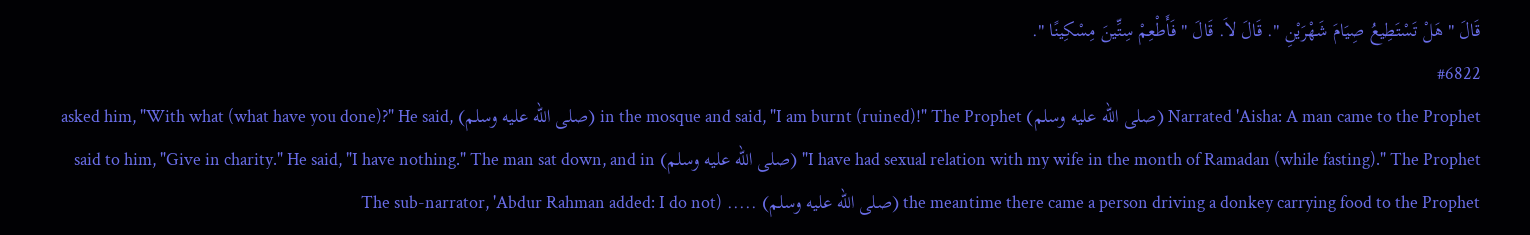قَالَ " هَلْ تَسْتَطِيعُ صِيَامَ شَهْرَيْنِ ". قَالَ لاَ. قَالَ " فَأَطْعِمْ سِتِّينَ مِسْكِينًا ".
#6822
Narrated 'Aisha: A man came to the Prophet (صلى الله عليه وسلم) in the mosque and said, "I am burnt (ruined)!" The Prophet (صلى الله عليه وسلم) asked him, "With what (what have you done)?" He said, "I have had sexual relation with my wife in the month of Ramadan (while fasting)." The Prophet (صلى الله عليه وسلم) said to him, "Give in charity." He said, "I have nothing." The man sat down, and in the meantime there came a person driving a donkey carrying food to the Prophet (صلى الله عليه وسلم) ..... (The sub-narrator, 'Abdur Rahman added: I do not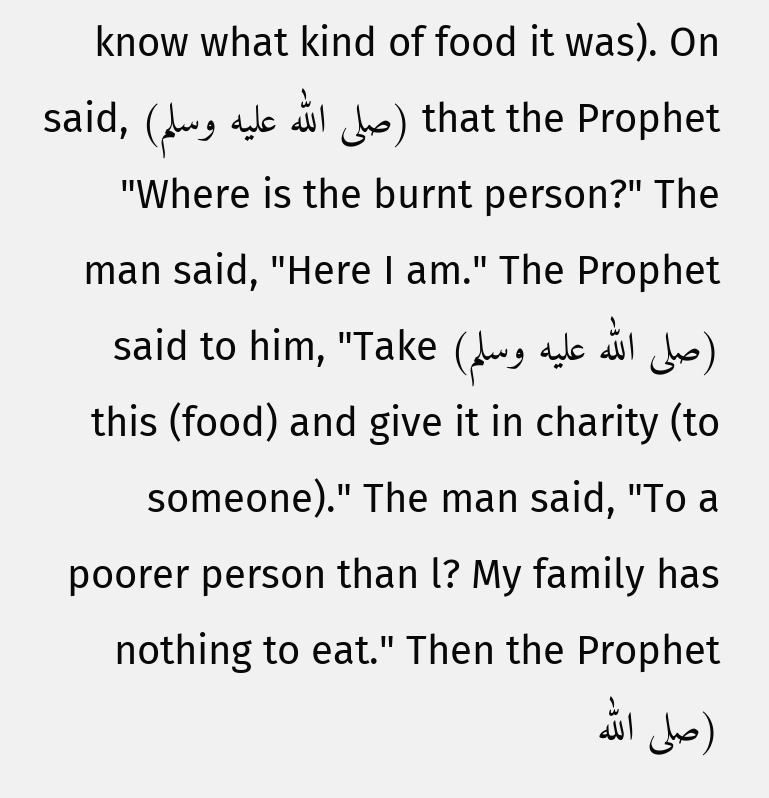know what kind of food it was). On that the Prophet (صلى الله عليه وسلم) said, "Where is the burnt person?" The man said, "Here I am." The Prophet (صلى الله عليه وسلم) said to him, "Take this (food) and give it in charity (to someone)." The man said, "To a poorer person than l? My family has nothing to eat." Then the Prophet (صلى الله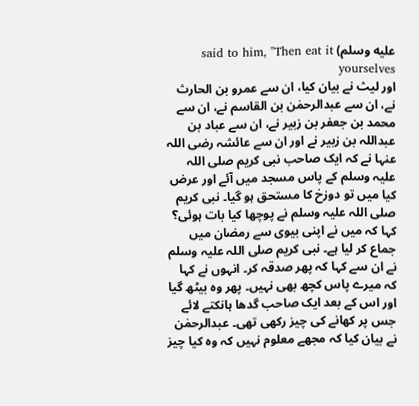عليه وسلم) said to him, "Then eat it yourselves
اور لیث نے بیان کیا، ان سے عمرو بن الحارث نے، ان سے عبدالرحمٰن بن القاسم نے، ان سے محمد بن جعفر بن زبیر نے، ان سے عباد بن عبداللہ بن زبیر نے اور ان سے عائشہ رضی اللہ عنہا نے کہ ایک صاحب نبی کریم صلی اللہ علیہ وسلم کے پاس مسجد میں آئے اور عرض کیا میں تو دوزخ کا مستحق ہو گیا۔ نبی کریم صلی اللہ علیہ وسلم نے پوچھا کیا بات ہوئی؟ کہا کہ میں نے اپنی بیوی سے رمضان میں جماع کر لیا ہے۔ نبی کریم صلی اللہ علیہ وسلم نے ان سے کہا کہ پھر صدقہ کر۔ انہوں نے کہا کہ میرے پاس کچھ بھی نہیں۔ پھر وہ بیٹھ گیا اور اس کے بعد ایک صاحب گدھا ہانکتے لائے جس پر کھانے کی چیز رکھی تھی۔ عبدالرحمٰن نے بیان کیا کہ مجھے معلوم نہیں کہ وہ کیا چیز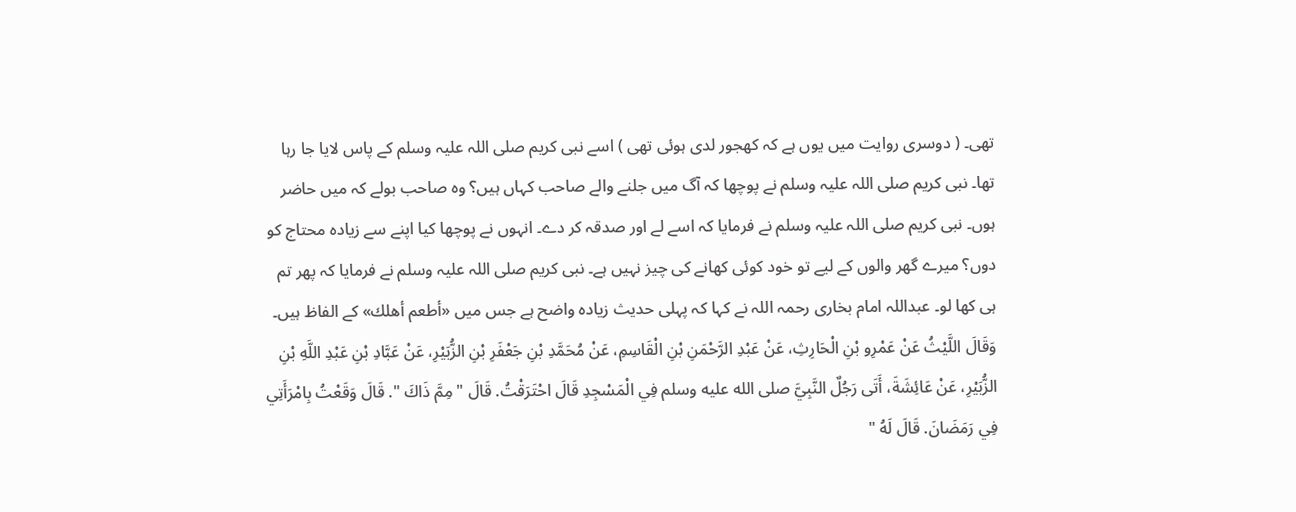تھی۔ ( دوسری روایت میں یوں ہے کہ کھجور لدی ہوئی تھی ) اسے نبی کریم صلی اللہ علیہ وسلم کے پاس لایا جا رہا تھا۔ نبی کریم صلی اللہ علیہ وسلم نے پوچھا کہ آگ میں جلنے والے صاحب کہاں ہیں؟ وہ صاحب بولے کہ میں حاضر ہوں۔ نبی کریم صلی اللہ علیہ وسلم نے فرمایا کہ اسے لے اور صدقہ کر دے۔ انہوں نے پوچھا کیا اپنے سے زیادہ محتاج کو دوں؟ میرے گھر والوں کے لیے تو خود کوئی کھانے کی چیز نہیں ہے۔ نبی کریم صلی اللہ علیہ وسلم نے فرمایا کہ پھر تم ہی کھا لو۔ عبداللہ امام بخاری رحمہ اللہ نے کہا کہ پہلی حدیث زیادہ واضح ہے جس میں «أطعم أهلك» کے الفاظ ہیں۔
وَقَالَ اللَّيْثُ عَنْ عَمْرِو بْنِ الْحَارِثِ، عَنْ عَبْدِ الرَّحْمَنِ بْنِ الْقَاسِمِ، عَنْ مُحَمَّدِ بْنِ جَعْفَرِ بْنِ الزُّبَيْرِ، عَنْ عَبَّادِ بْنِ عَبْدِ اللَّهِ بْنِ الزُّبَيْرِ، عَنْ عَائِشَةَ، أَتَى رَجُلٌ النَّبِيَّ صلى الله عليه وسلم فِي الْمَسْجِدِ قَالَ احْتَرَقْتُ. قَالَ " مِمَّ ذَاكَ ". قَالَ وَقَعْتُ بِامْرَأَتِي فِي رَمَضَانَ. قَالَ لَهُ "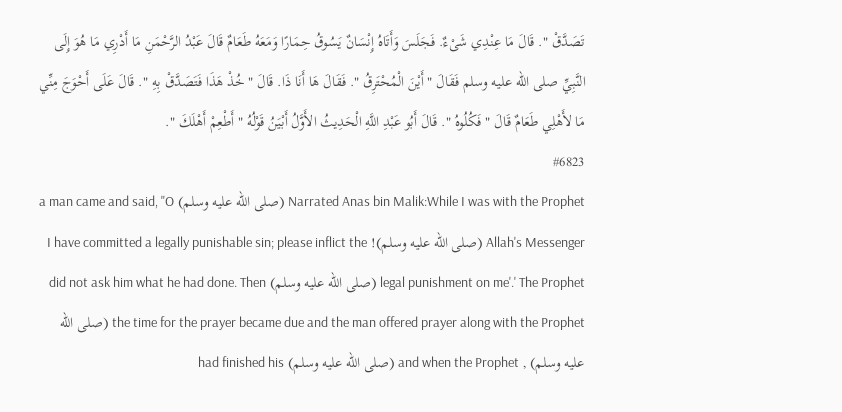تَصَدَّقْ ". قَالَ مَا عِنْدِي شَىْءٌ. فَجَلَسَ وَأَتَاهُ إِنْسَانٌ يَسُوقُ حِمَارًا وَمَعَهُ طَعَامٌ قَالَ عَبْدُ الرَّحْمَنِ مَا أَدْرِي مَا هُوَ إِلَى النَّبِيِّ صلى الله عليه وسلم فَقَالَ " أَيْنَ الْمُحْتَرِقُ ". فَقَالَ هَا أَنَا ذَا. قَالَ " خُذْ هَذَا فَتَصَدَّقْ بِهِ ". قَالَ عَلَى أَحْوَجَ مِنِّي مَا لأَهْلِي طَعَامٌ قَالَ " فَكُلُوهُ ". قَالَ أَبُو عَبْدِ اللَّهِ الْحَدِيثُ الأَوَّلُ أَبْيَنُ قَوْلُهُ " أَطْعِمْ أَهْلَكَ ".
#6823
Narrated Anas bin Malik:While I was with the Prophet (صلى الله عليه وسلم) a man came and said, "O Allah's Messenger (صلى الله عليه وسلم)! I have committed a legally punishable sin; please inflict the legal punishment on me'.' The Prophet (صلى الله عليه وسلم) did not ask him what he had done. Then the time for the prayer became due and the man offered prayer along with the Prophet (صلى الله عليه وسلم) , and when the Prophet (صلى الله عليه وسلم) had finished his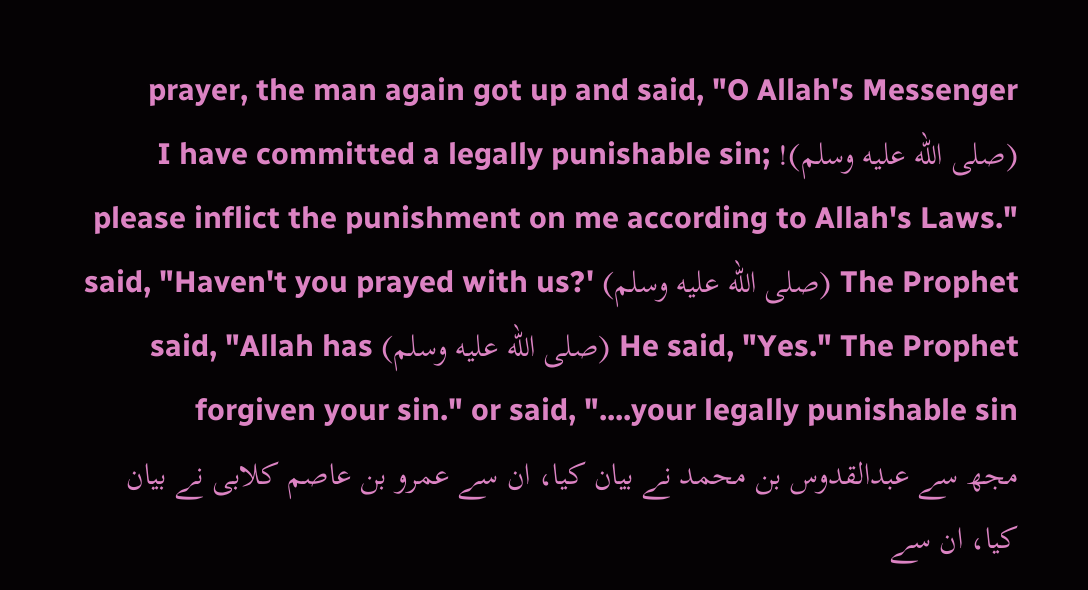prayer, the man again got up and said, "O Allah's Messenger (صلى الله عليه وسلم)! I have committed a legally punishable sin; please inflict the punishment on me according to Allah's Laws." The Prophet (صلى الله عليه وسلم) said, "Haven't you prayed with us?' He said, "Yes." The Prophet (صلى الله عليه وسلم) said, "Allah has forgiven your sin." or said, "....your legally punishable sin
مجھ سے عبدالقدوس بن محمد نے بیان کیا، ان سے عمرو بن عاصم کلابی نے بیان کیا، ان سے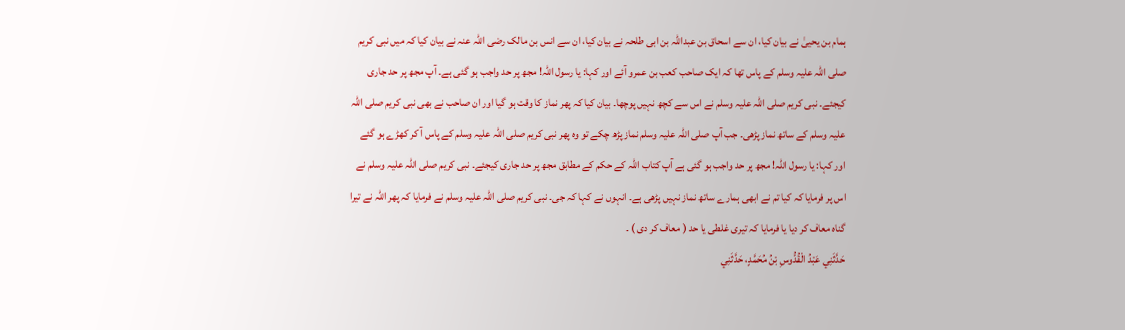ہمام بن یحییٰ نے بیان کیا، ان سے اسحاق بن عبداللہ بن ابی طلحہ نے بیان کیا، ان سے انس بن مالک رضی اللہ عنہ نے بیان کیا کہ میں نبی کریم صلی اللہ علیہ وسلم کے پاس تھا کہ ایک صاحب کعب بن عمرو آئے اور کہا: یا رسول اللہ! مجھ پر حد واجب ہو گئی ہے۔ آپ مجھ پر حد جاری کیجئے۔ نبی کریم صلی اللہ علیہ وسلم نے اس سے کچھ نہیں پوچھا۔ بیان کیا کہ پھر نماز کا وقت ہو گیا اور ان صاحب نے بھی نبی کریم صلی اللہ علیہ وسلم کے ساتھ نماز پڑھی۔ جب آپ صلی اللہ علیہ وسلم نماز پڑھ چکے تو وہ پھر نبی کریم صلی اللہ علیہ وسلم کے پاس آ کر کھڑے ہو گئے اور کہا: یا رسول اللہ! مجھ پر حد واجب ہو گئی ہے آپ کتاب اللہ کے حکم کے مطابق مجھ پر حد جاری کیجئے۔ نبی کریم صلی اللہ علیہ وسلم نے اس پر فرمایا کہ کیا تم نے ابھی ہمارے ساتھ نماز نہیں پڑھی ہے۔ انہوں نے کہا کہ جی۔ نبی کریم صلی اللہ علیہ وسلم نے فرمایا کہ پھر اللہ نے تیرا گناہ معاف کر دیا یا فرمایا کہ تیری غلطی یا حد ( معاف کر دی ) ۔
حَدَّثَنِي عَبْدُ الْقُدُّوسِ بْنُ مُحَمَّدٍ، حَدَّثَنِي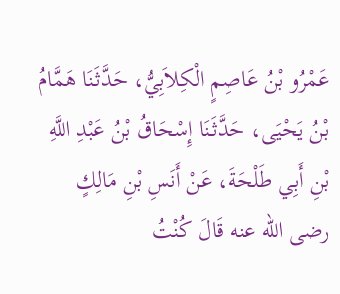عَمْرُو بْنُ عَاصِمٍ الْكِلاَبِيُّ، حَدَّثَنَا هَمَّامُ بْنُ يَحْيَى، حَدَّثَنَا إِسْحَاقُ بْنُ عَبْدِ اللَّهِ بْنِ أَبِي طَلْحَةَ، عَنْ أَنَسِ بْنِ مَالِكٍ رضى الله عنه قَالَ كُنْتُ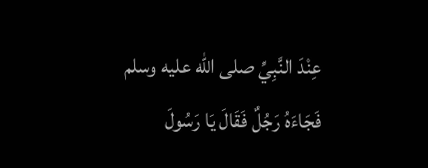عِنْدَ النَّبِيِّ صلى الله عليه وسلم فَجَاءَهُ رَجُلٌ فَقَالَ يَا رَسُولَ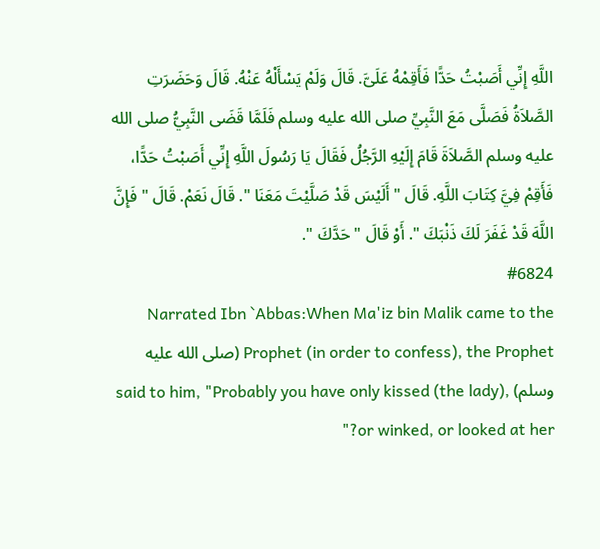اللَّهِ إِنِّي أَصَبْتُ حَدًّا فَأَقِمْهُ عَلَىَّ. قَالَ وَلَمْ يَسْأَلْهُ عَنْهُ. قَالَ وَحَضَرَتِ الصَّلاَةُ فَصَلَّى مَعَ النَّبِيِّ صلى الله عليه وسلم فَلَمَّا قَضَى النَّبِيُّ صلى الله عليه وسلم الصَّلاَةَ قَامَ إِلَيْهِ الرَّجُلُ فَقَالَ يَا رَسُولَ اللَّهِ إِنِّي أَصَبْتُ حَدًّا، فَأَقِمْ فِيَّ كِتَابَ اللَّهِ. قَالَ " أَلَيْسَ قَدْ صَلَّيْتَ مَعَنَا ". قَالَ نَعَمْ. قَالَ " فَإِنَّ اللَّهَ قَدْ غَفَرَ لَكَ ذَنْبَكَ ". أَوْ قَالَ " حَدَّكَ ".
#6824
Narrated Ibn `Abbas:When Ma'iz bin Malik came to the Prophet (in order to confess), the Prophet (صلى الله عليه وسلم) said to him, "Probably you have only kissed (the lady), or winked, or looked at her?"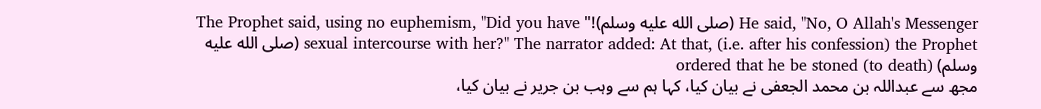He said, "No, O Allah's Messenger (صلى الله عليه وسلم)!" The Prophet said, using no euphemism, "Did you have sexual intercourse with her?" The narrator added: At that, (i.e. after his confession) the Prophet (صلى الله عليه وسلم) ordered that he be stoned (to death)
مجھ سے عبداللہ بن محمد الجعفی نے بیان کیا، کہا ہم سے وہب بن جریر نے بیان کیا،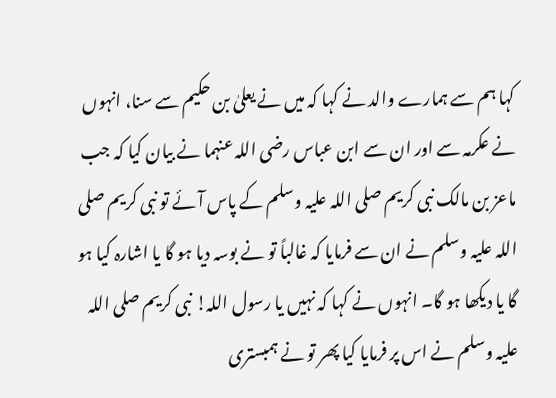کہا ہم سے ہمارے والد نے کہا کہ میں نے یعلیٰ بن حکیم سے سنا، انہوں نے عکرمہ سے اور ان سے ابن عباس رضی اللہ عنہما نے بیان کیا کہ جب ماعز بن مالک نبی کریم صلی اللہ علیہ وسلم کے پاس آئے تو نبی کریم صلی اللہ علیہ وسلم نے ان سے فرمایا کہ غالباً تو نے بوسہ دیا ہو گا یا اشارہ کیا ہو گا یا دیکھا ہو گا۔ انہوں نے کہا کہ نہیں یا رسول اللہ! نبی کریم صلی اللہ علیہ وسلم نے اس پر فرمایا کیا پھر تو نے ہمبستری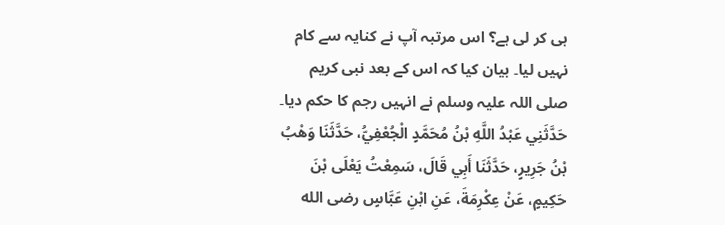ہی کر لی ہے؟ اس مرتبہ آپ نے کنایہ سے کام نہیں لیا۔ بیان کیا کہ اس کے بعد نبی کریم صلی اللہ علیہ وسلم نے انہیں رجم کا حکم دیا۔
حَدَّثَنِي عَبْدُ اللَّهِ بْنُ مُحَمَّدٍ الْجُعْفِيُّ، حَدَّثَنَا وَهْبُ بْنُ جَرِيرٍ، حَدَّثَنَا أَبِي قَالَ، سَمِعْتُ يَعْلَى بْنَ حَكِيمٍ، عَنْ عِكْرِمَةَ، عَنِ ابْنِ عَبَّاسٍ رضى الله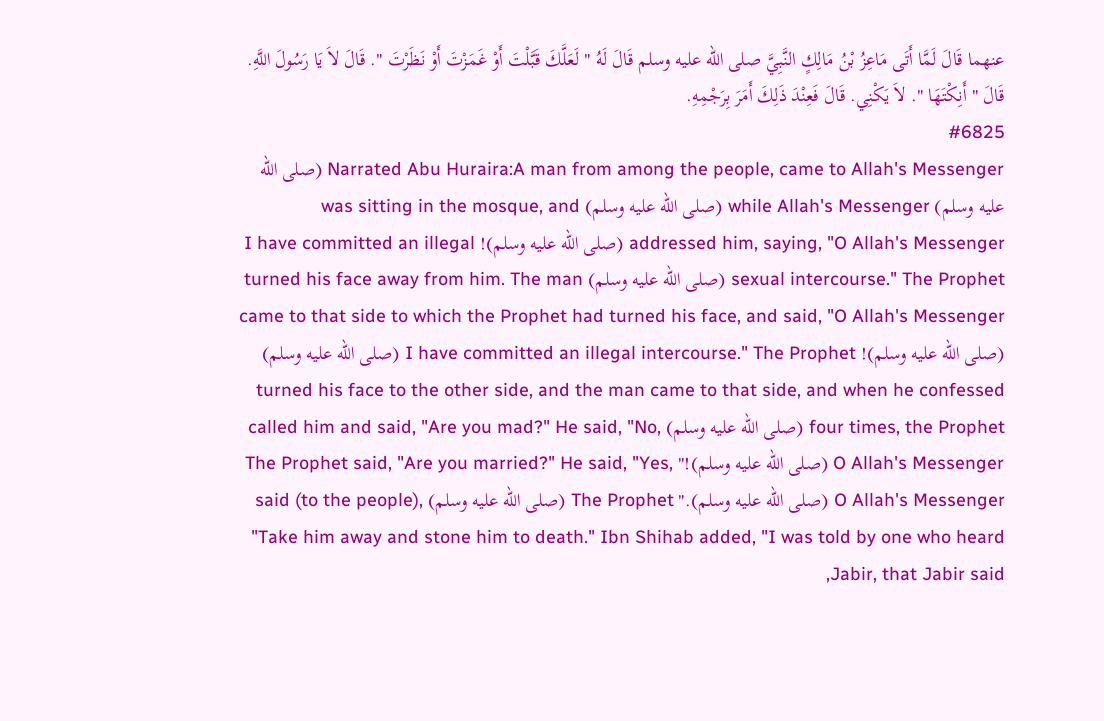عنهما قَالَ لَمَّا أَتَى مَاعِزُ بْنُ مَالِكٍ النَّبِيَّ صلى الله عليه وسلم قَالَ لَهُ " لَعَلَّكَ قَبَّلْتَ أَوْ غَمَزْتَ أَوْ نَظَرْتَ ". قَالَ لاَ يَا رَسُولَ اللَّهِ. قَالَ " أَنِكْتَهَا ". لاَ يَكْنِي. قَالَ فَعِنْدَ ذَلِكَ أَمَرَ بِرَجْمِهِ.
#6825
Narrated Abu Huraira:A man from among the people, came to Allah's Messenger (صلى الله عليه وسلم) while Allah's Messenger (صلى الله عليه وسلم) was sitting in the mosque, and addressed him, saying, "O Allah's Messenger (صلى الله عليه وسلم)! I have committed an illegal sexual intercourse." The Prophet (صلى الله عليه وسلم) turned his face away from him. The man came to that side to which the Prophet had turned his face, and said, "O Allah's Messenger (صلى الله عليه وسلم)! I have committed an illegal intercourse." The Prophet (صلى الله عليه وسلم) turned his face to the other side, and the man came to that side, and when he confessed four times, the Prophet (صلى الله عليه وسلم) called him and said, "Are you mad?" He said, "No, O Allah's Messenger (صلى الله عليه وسلم)!" The Prophet said, "Are you married?" He said, "Yes, O Allah's Messenger (صلى الله عليه وسلم)." The Prophet (صلى الله عليه وسلم) said (to the people), "Take him away and stone him to death." Ibn Shihab added, "I was told by one who heard Jabir, that Jabir said,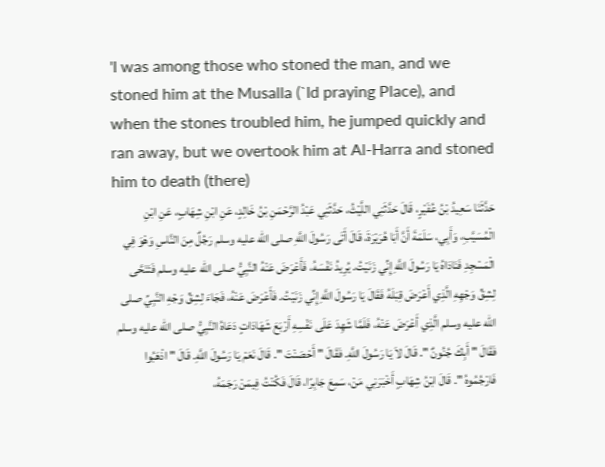'I was among those who stoned the man, and we stoned him at the Musalla (`Id praying Place), and when the stones troubled him, he jumped quickly and ran away, but we overtook him at Al-Harra and stoned him to death (there)
حَدَّثَنَا سَعِيدُ بْنُ عُفَيْرٍ، قَالَ حَدَّثَنِي اللَّيْثُ، حَدَّثَنِي عَبْدُ الرَّحْمَنِ بْنُ خَالِدٍ، عَنِ ابْنِ شِهَابٍ، عَنِ ابْنِ الْمُسَيَّبِ، وَأَبِي، سَلَمَةَ أَنَّ أَبَا هُرَيْرَةَ، قَالَ أَتَى رَسُولَ اللَّهِ صلى الله عليه وسلم رَجُلٌ مِنَ النَّاسِ وَهْوَ فِي الْمَسْجِدِ فَنَادَاهُ يَا رَسُولَ اللَّهِ إِنِّي زَنَيْتُ. يُرِيدُ نَفْسَهُ، فَأَعْرَضَ عَنْهُ النَّبِيُّ صلى الله عليه وسلم فَتَنَحَّى لِشِقِّ وَجْهِهِ الَّذِي أَعْرَضَ قِبَلَهُ فَقَالَ يَا رَسُولَ اللَّهِ إِنِّي زَنَيْتُ. فَأَعْرَضَ عَنْهُ، فَجَاءَ لِشِقِّ وَجْهِ النَّبِيِّ صلى الله عليه وسلم الَّذِي أَعْرَضَ عَنْهُ، فَلَمَّا شَهِدَ عَلَى نَفْسِهِ أَرْبَعَ شَهَادَاتٍ دَعَاهُ النَّبِيُّ صلى الله عليه وسلم فَقَالَ " أَبِكَ جُنُونٌ ". قَالَ لاَ يَا رَسُولَ اللَّهِ. فَقَالَ " أَحْصَنْتَ ". قَالَ نَعَمْ يَا رَسُولَ اللَّهِ. قَالَ " اذْهَبُوا فَارْجُمُوهُ ". قَالَ ابْنُ شِهَابٍ أَخْبَرَنِي مَنْ، سَمِعَ جَابِرًا، قَالَ فَكُنْتُ فِيمَنْ رَجَمَهُ،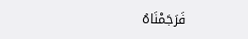فَرَجَمْنَاهُ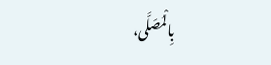بِالْمُصَلَّى،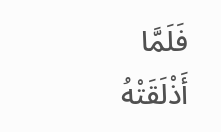فَلَمَّا أَذْلَقَتْهُ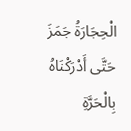الْحِجَارَةُ جَمَزَ حَتَّى أَدْرَكْنَاهُ بِالْحَرَّةِ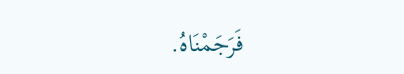فَرَجَمْنَاهُ.